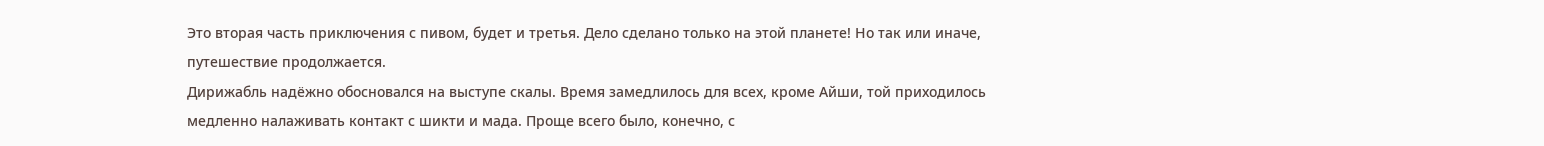Это вторая часть приключения с пивом, будет и третья. Дело сделано только на этой планете! Но так или иначе, путешествие продолжается.
Дирижабль надёжно обосновался на выступе скалы. Время замедлилось для всех, кроме Айши, той приходилось медленно налаживать контакт с шикти и мада. Проще всего было, конечно, с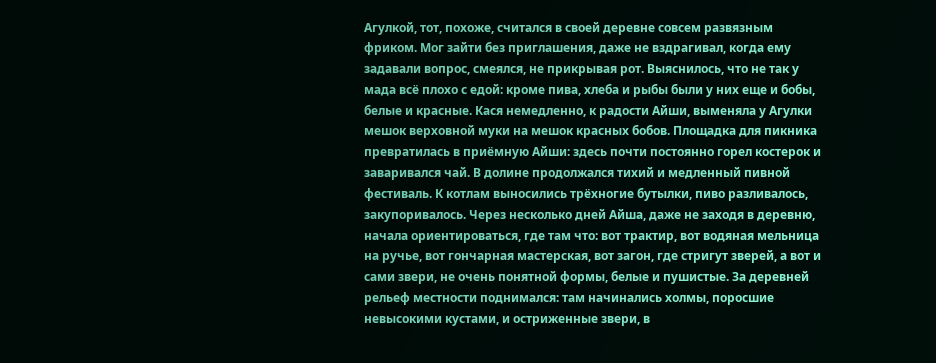Агулкой, тот, похоже, считался в своей деревне совсем развязным фриком. Мог зайти без приглашения, даже не вздрагивал, когда ему задавали вопрос, смеялся, не прикрывая рот. Выяснилось, что не так у мада всё плохо с едой: кроме пива, хлеба и рыбы были у них еще и бобы, белые и красные. Кася немедленно, к радости Айши, выменяла у Агулки мешок верховной муки на мешок красных бобов. Площадка для пикника превратилась в приёмную Айши: здесь почти постоянно горел костерок и заваривался чай. В долине продолжался тихий и медленный пивной фестиваль. К котлам выносились трёхногие бутылки, пиво разливалось, закупоривалось. Через несколько дней Айша, даже не заходя в деревню, начала ориентироваться, где там что: вот трактир, вот водяная мельница на ручье, вот гончарная мастерская, вот загон, где стригут зверей, а вот и сами звери, не очень понятной формы, белые и пушистые. За деревней рельеф местности поднимался: там начинались холмы, поросшие невысокими кустами, и остриженные звери, в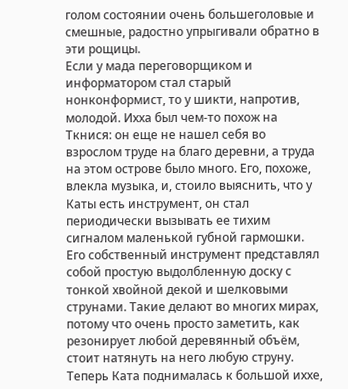голом состоянии очень большеголовые и смешные, радостно упрыгивали обратно в эти рощицы.
Если у мада переговорщиком и информатором стал старый нонконформист, то у шикти, напротив, молодой. Ихха был чем-то похож на Ткнися: он еще не нашел себя во взрослом труде на благо деревни, а труда на этом острове было много. Его, похоже, влекла музыка, и, стоило выяснить, что у Каты есть инструмент, он стал периодически вызывать ее тихим сигналом маленькой губной гармошки. Его собственный инструмент представлял собой простую выдолбленную доску с тонкой хвойной декой и шелковыми струнами. Такие делают во многих мирах, потому что очень просто заметить, как резонирует любой деревянный объём, стоит натянуть на него любую струну. Теперь Ката поднималась к большой иххе,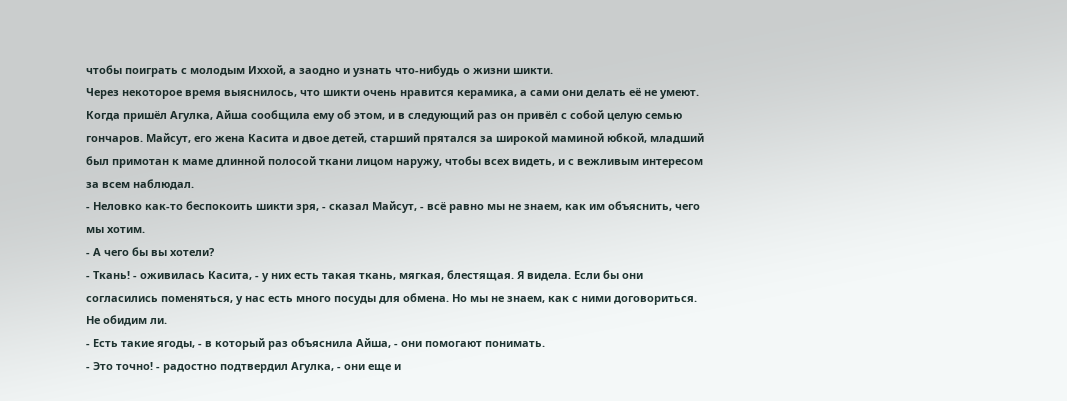чтобы поиграть с молодым Иххой, а заодно и узнать что-нибудь о жизни шикти.
Через некоторое время выяснилось, что шикти очень нравится керамика, а сами они делать её не умеют. Когда пришёл Агулка, Айша сообщила ему об этом, и в следующий раз он привёл с собой целую семью гончаров. Майсут, его жена Касита и двое детей, старший прятался за широкой маминой юбкой, младший был примотан к маме длинной полосой ткани лицом наружу, чтобы всех видеть, и с вежливым интересом за всем наблюдал.
- Неловко как-то беспокоить шикти зря, - сказал Майсут, - всё равно мы не знаем, как им объяснить, чего мы хотим.
- А чего бы вы хотели?
- Ткань! - оживилась Касита, - у них есть такая ткань, мягкая, блестящая. Я видела. Если бы они согласились поменяться, у нас есть много посуды для обмена. Но мы не знаем, как с ними договориться. Не обидим ли.
- Есть такие ягоды, - в который раз объяснила Айша, - они помогают понимать.
- Это точно! - радостно подтвердил Агулка, - они еще и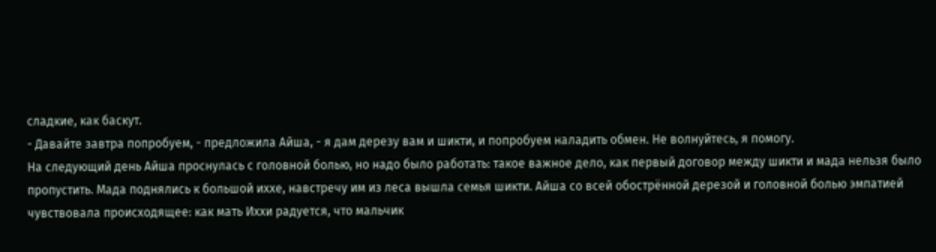сладкие, как баскут.
- Давайте завтра попробуем, - предложила Айша, - я дам дерезу вам и шикти, и попробуем наладить обмен. Не волнуйтесь, я помогу.
На следующий день Айша проснулась с головной болью, но надо было работать: такое важное дело, как первый договор между шикти и мада нельзя было пропустить. Мада поднялись к большой иххе, навстречу им из леса вышла семья шикти. Айша со всей обострённой дерезой и головной болью эмпатией чувствовала происходящее: как мать Иххи радуется, что мальчик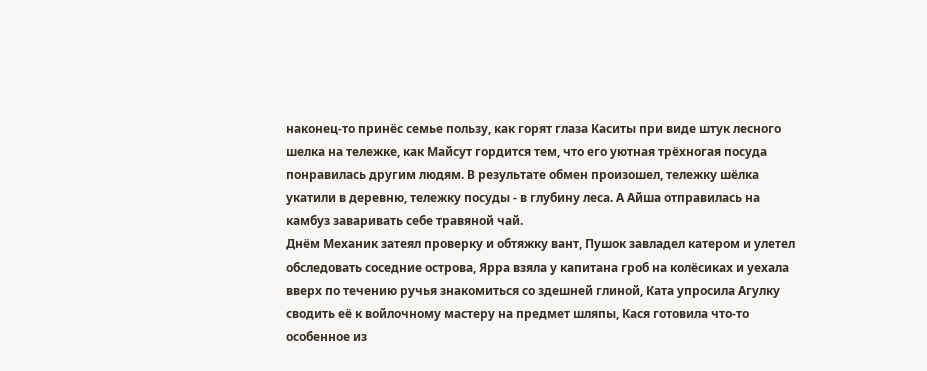наконец-то принёс семье пользу, как горят глаза Каситы при виде штук лесного шелка на тележке, как Майсут гордится тем, что его уютная трёхногая посуда понравилась другим людям. В результате обмен произошел, тележку шёлка укатили в деревню, тележку посуды - в глубину леса. А Айша отправилась на камбуз заваривать себе травяной чай.
Днём Механик затеял проверку и обтяжку вант, Пушок завладел катером и улетел обследовать соседние острова, Ярра взяла у капитана гроб на колёсиках и уехала вверх по течению ручья знакомиться со здешней глиной, Ката упросила Агулку сводить её к войлочному мастеру на предмет шляпы, Кася готовила что-то особенное из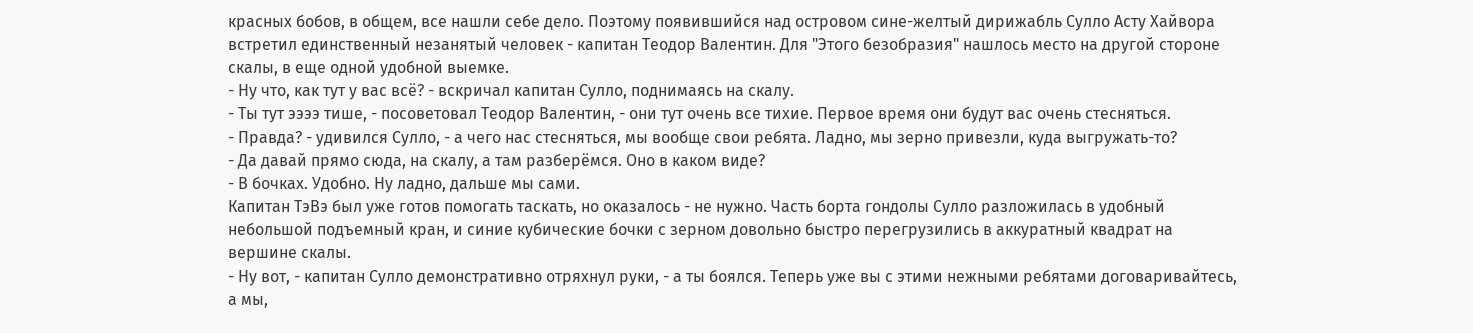красных бобов, в общем, все нашли себе дело. Поэтому появившийся над островом сине-желтый дирижабль Сулло Асту Хайвора встретил единственный незанятый человек - капитан Теодор Валентин. Для "Этого безобразия" нашлось место на другой стороне скалы, в еще одной удобной выемке.
- Ну что, как тут у вас всё? - вскричал капитан Сулло, поднимаясь на скалу.
- Ты тут ээээ тише, - посоветовал Теодор Валентин, - они тут очень все тихие. Первое время они будут вас очень стесняться.
- Правда? - удивился Сулло, - а чего нас стесняться, мы вообще свои ребята. Ладно, мы зерно привезли, куда выгружать-то?
- Да давай прямо сюда, на скалу, а там разберёмся. Оно в каком виде?
- В бочках. Удобно. Ну ладно, дальше мы сами.
Капитан ТэВэ был уже готов помогать таскать, но оказалось - не нужно. Часть борта гондолы Сулло разложилась в удобный небольшой подъемный кран, и синие кубические бочки с зерном довольно быстро перегрузились в аккуратный квадрат на вершине скалы.
- Ну вот, - капитан Сулло демонстративно отряхнул руки, - а ты боялся. Теперь уже вы с этими нежными ребятами договаривайтесь, а мы,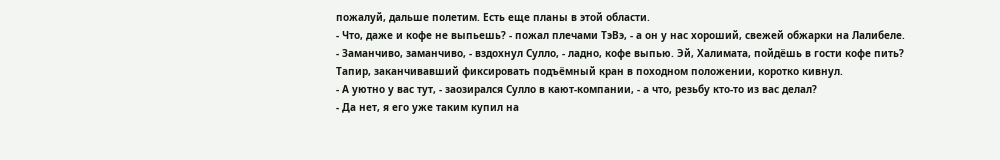пожалуй, дальше полетим. Есть еще планы в этой области.
- Что, даже и кофе не выпьешь? - пожал плечами ТэВэ, - а он у нас хороший, свежей обжарки на Лалибеле.
- Заманчиво, заманчиво, - вздохнул Сулло, - ладно, кофе выпью. Эй, Халимата, пойдёшь в гости кофе пить?
Тапир, заканчивавший фиксировать подъёмный кран в походном положении, коротко кивнул.
- А уютно у вас тут, - заозирался Сулло в кают-компании, - а что, резьбу кто-то из вас делал?
- Да нет, я его уже таким купил на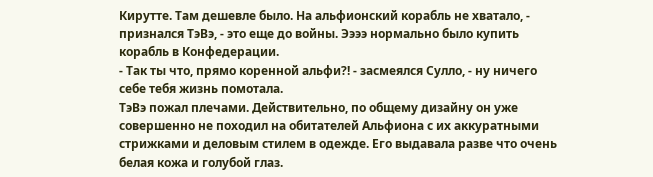Кирутте. Там дешевле было. На альфионский корабль не хватало, - признался ТэВэ, - это еще до войны. Ээээ нормально было купить корабль в Конфедерации.
- Так ты что, прямо коренной альфи?! - засмеялся Сулло, - ну ничего себе тебя жизнь помотала.
ТэВэ пожал плечами. Действительно, по общему дизайну он уже совершенно не походил на обитателей Альфиона с их аккуратными стрижками и деловым стилем в одежде. Его выдавала разве что очень белая кожа и голубой глаз.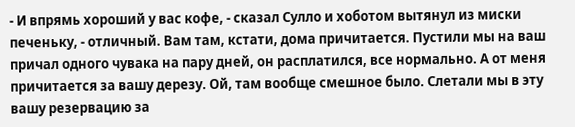- И впрямь хороший у вас кофе, - сказал Сулло и хоботом вытянул из миски печеньку, - отличный. Вам там, кстати, дома причитается. Пустили мы на ваш причал одного чувака на пару дней, он расплатился, все нормально. А от меня причитается за вашу дерезу. Ой, там вообще смешное было. Слетали мы в эту вашу резервацию за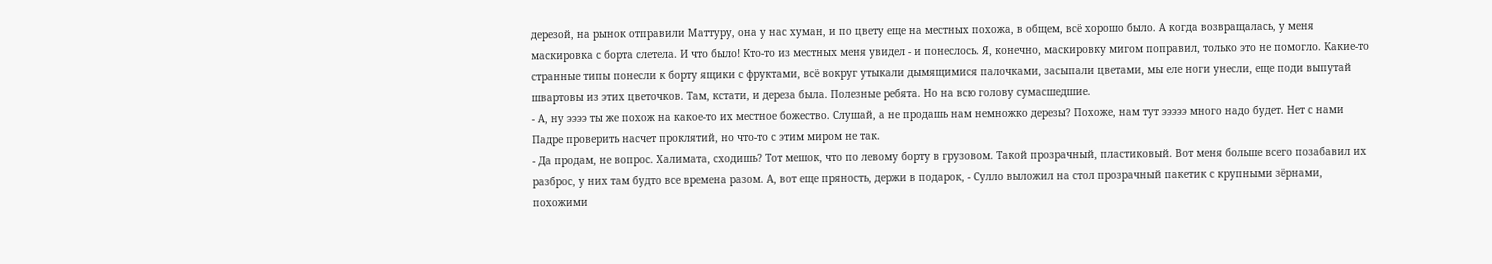дерезой, на рынок отправили Маттуру, она у нас хуман, и по цвету еще на местных похожа, в общем, всё хорошо было. А когда возвращалась, у меня маскировка с борта слетела. И что было! Кто-то из местных меня увидел - и понеслось. Я, конечно, маскировку мигом поправил, только это не помогло. Какие-то странные типы понесли к борту ящики с фруктами, всё вокруг утыкали дымящимися палочками, засыпали цветами, мы еле ноги унесли, еще поди выпутай швартовы из этих цветочков. Там, кстати, и дереза была. Полезные ребята. Но на всю голову сумасшедшие.
- А, ну ээээ ты же похож на какое-то их местное божество. Слушай, а не продашь нам немножко дерезы? Похоже, нам тут эээээ много надо будет. Нет с нами Падре проверить насчет проклятий, но что-то с этим миром не так.
- Да продам, не вопрос. Халимата, сходишь? Тот мешок, что по левому борту в грузовом. Такой прозрачный, пластиковый. Вот меня больше всего позабавил их разброс, у них там будто все времена разом. А, вот еще пряность, держи в подарок, - Сулло выложил на стол прозрачный пакетик с крупными зёрнами, похожими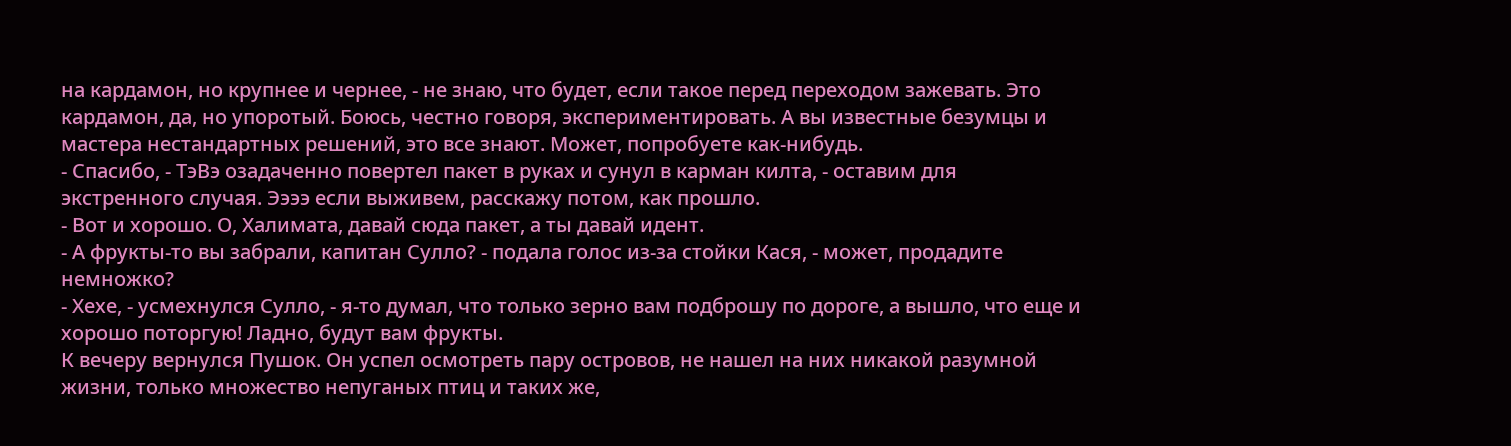на кардамон, но крупнее и чернее, - не знаю, что будет, если такое перед переходом зажевать. Это кардамон, да, но упоротый. Боюсь, честно говоря, экспериментировать. А вы известные безумцы и мастера нестандартных решений, это все знают. Может, попробуете как-нибудь.
- Спасибо, - ТэВэ озадаченно повертел пакет в руках и сунул в карман килта, - оставим для экстренного случая. Ээээ если выживем, расскажу потом, как прошло.
- Вот и хорошо. О, Халимата, давай сюда пакет, а ты давай идент.
- А фрукты-то вы забрали, капитан Сулло? - подала голос из-за стойки Кася, - может, продадите немножко?
- Хехе, - усмехнулся Сулло, - я-то думал, что только зерно вам подброшу по дороге, а вышло, что еще и хорошо поторгую! Ладно, будут вам фрукты.
К вечеру вернулся Пушок. Он успел осмотреть пару островов, не нашел на них никакой разумной жизни, только множество непуганых птиц и таких же,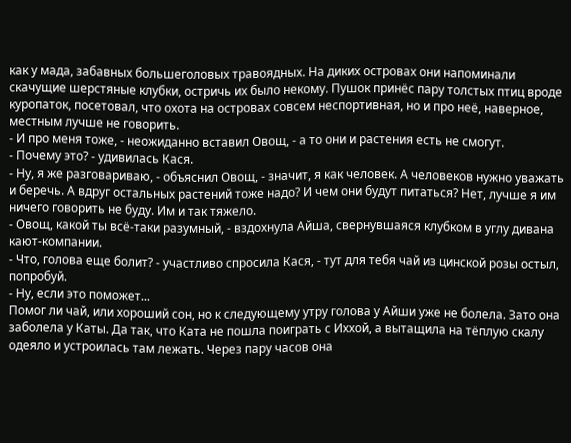как у мада, забавных большеголовых травоядных. На диких островах они напоминали скачущие шерстяные клубки, остричь их было некому. Пушок принёс пару толстых птиц вроде куропаток, посетовал, что охота на островах совсем неспортивная, но и про неё, наверное, местным лучше не говорить.
- И про меня тоже, - неожиданно вставил Овощ, - а то они и растения есть не смогут.
- Почему это? - удивилась Кася.
- Ну, я же разговариваю, - объяснил Овощ, - значит, я как человек. А человеков нужно уважать и беречь. А вдруг остальных растений тоже надо? И чем они будут питаться? Нет, лучше я им ничего говорить не буду. Им и так тяжело.
- Овощ, какой ты всё-таки разумный, - вздохнула Айша, свернувшаяся клубком в углу дивана кают-компании.
- Что, голова еще болит? - участливо спросила Кася, - тут для тебя чай из цинской розы остыл, попробуй.
- Ну, если это поможет...
Помог ли чай, или хороший сон, но к следующему утру голова у Айши уже не болела. Зато она заболела у Каты. Да так, что Ката не пошла поиграть с Иххой, а вытащила на тёплую скалу одеяло и устроилась там лежать. Через пару часов она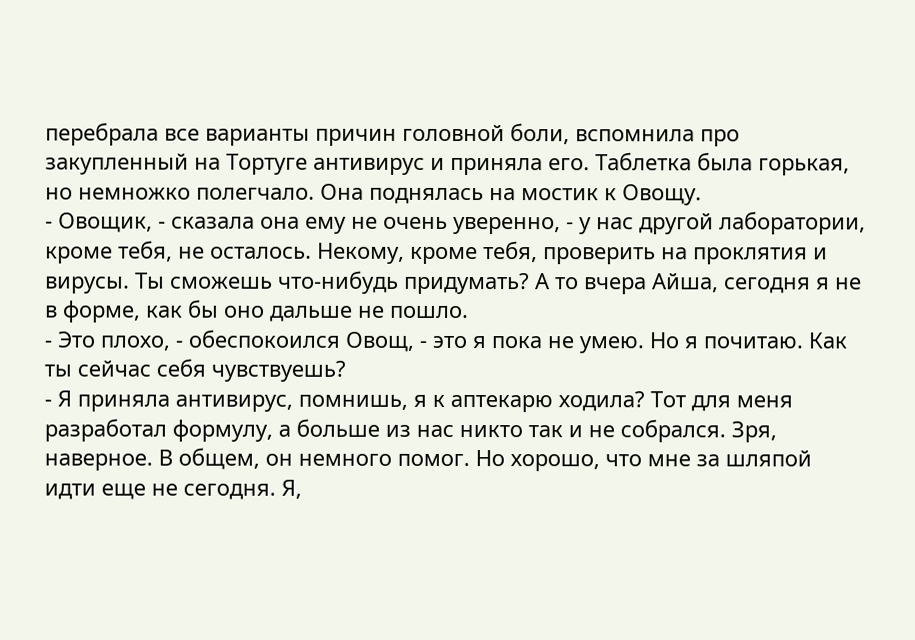перебрала все варианты причин головной боли, вспомнила про закупленный на Тортуге антивирус и приняла его. Таблетка была горькая, но немножко полегчало. Она поднялась на мостик к Овощу.
- Овощик, - сказала она ему не очень уверенно, - у нас другой лаборатории, кроме тебя, не осталось. Некому, кроме тебя, проверить на проклятия и вирусы. Ты сможешь что-нибудь придумать? А то вчера Айша, сегодня я не в форме, как бы оно дальше не пошло.
- Это плохо, - обеспокоился Овощ, - это я пока не умею. Но я почитаю. Как ты сейчас себя чувствуешь?
- Я приняла антивирус, помнишь, я к аптекарю ходила? Тот для меня разработал формулу, а больше из нас никто так и не собрался. Зря, наверное. В общем, он немного помог. Но хорошо, что мне за шляпой идти еще не сегодня. Я,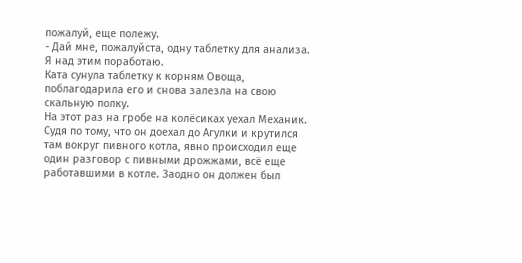пожалуй, еще полежу.
- Дай мне, пожалуйста, одну таблетку для анализа. Я над этим поработаю.
Ката сунула таблетку к корням Овоща, поблагодарила его и снова залезла на свою скальную полку.
На этот раз на гробе на колёсиках уехал Механик. Судя по тому, что он доехал до Агулки и крутился там вокруг пивного котла, явно происходил еще один разговор с пивными дрожжами, всё еще работавшими в котле. Заодно он должен был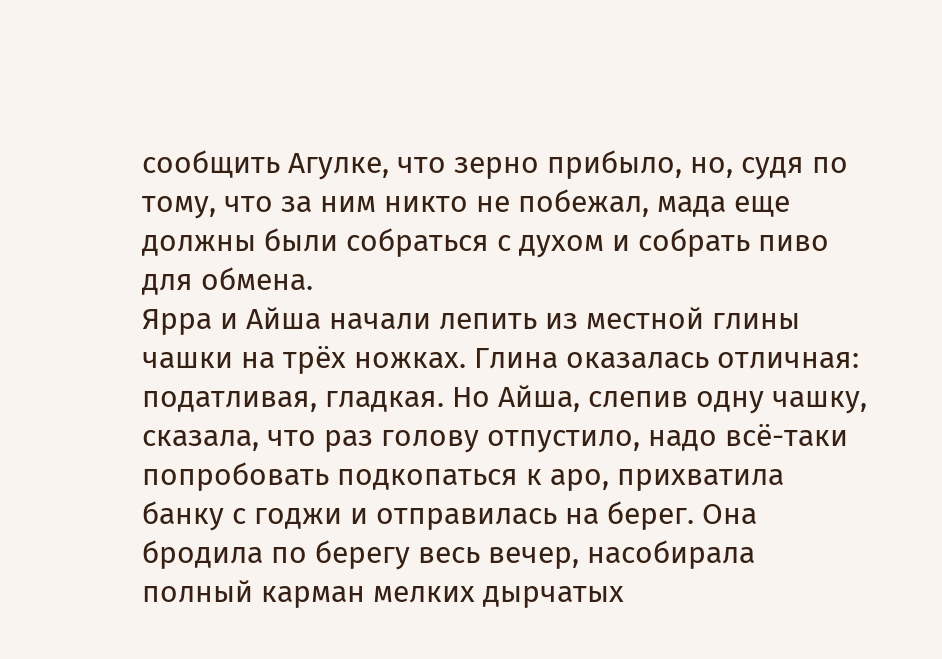сообщить Агулке, что зерно прибыло, но, судя по тому, что за ним никто не побежал, мада еще должны были собраться с духом и собрать пиво для обмена.
Ярра и Айша начали лепить из местной глины чашки на трёх ножках. Глина оказалась отличная: податливая, гладкая. Но Айша, слепив одну чашку, сказала, что раз голову отпустило, надо всё-таки попробовать подкопаться к аро, прихватила банку с годжи и отправилась на берег. Она бродила по берегу весь вечер, насобирала полный карман мелких дырчатых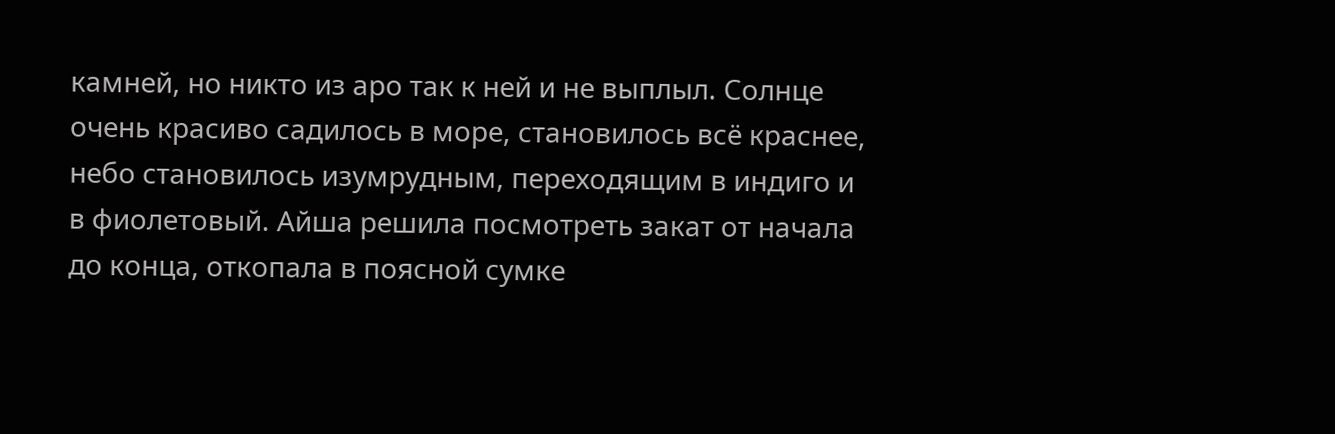камней, но никто из аро так к ней и не выплыл. Солнце очень красиво садилось в море, становилось всё краснее, небо становилось изумрудным, переходящим в индиго и в фиолетовый. Айша решила посмотреть закат от начала до конца, откопала в поясной сумке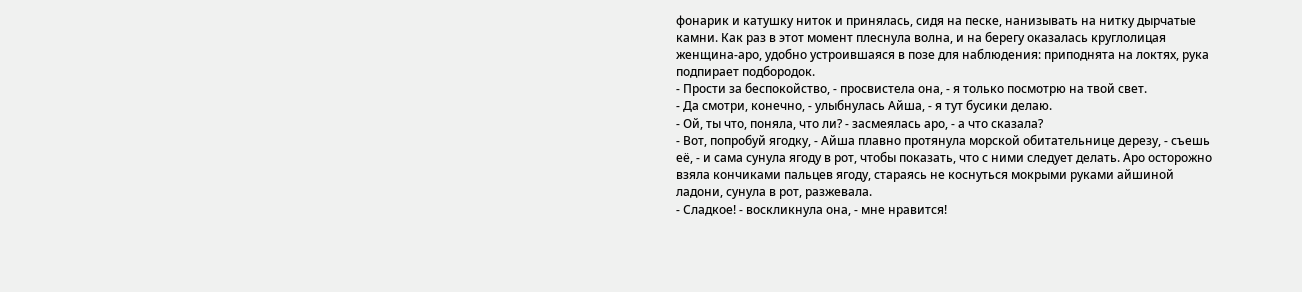фонарик и катушку ниток и принялась, сидя на песке, нанизывать на нитку дырчатые камни. Как раз в этот момент плеснула волна, и на берегу оказалась круглолицая женщина-аро, удобно устроившаяся в позе для наблюдения: приподнята на локтях, рука подпирает подбородок.
- Прости за беспокойство, - просвистела она, - я только посмотрю на твой свет.
- Да смотри, конечно, - улыбнулась Айша, - я тут бусики делаю.
- Ой, ты что, поняла, что ли? - засмеялась аро, - а что сказала?
- Вот, попробуй ягодку, - Айша плавно протянула морской обитательнице дерезу, - съешь её, - и сама сунула ягоду в рот, чтобы показать, что с ними следует делать. Аро осторожно взяла кончиками пальцев ягоду, стараясь не коснуться мокрыми руками айшиной ладони, сунула в рот, разжевала.
- Сладкое! - воскликнула она, - мне нравится!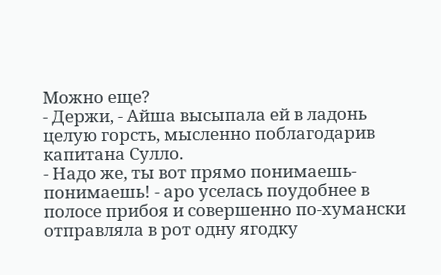Можно еще?
- Держи, - Айша высыпала ей в ладонь целую горсть, мысленно поблагодарив капитана Сулло.
- Надо же, ты вот прямо понимаешь-понимаешь! - аро уселась поудобнее в полосе прибоя и совершенно по-хумански отправляла в рот одну ягодку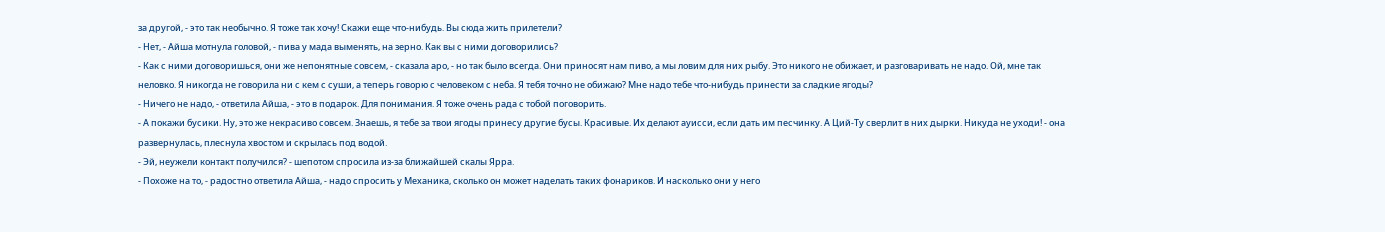за другой, - это так необычно. Я тоже так хочу! Скажи еще что-нибудь. Вы сюда жить прилетели?
- Нет, - Айша мотнула головой, - пива у мада выменять, на зерно. Как вы с ними договорились?
- Как с ними договоришься, они же непонятные совсем, - сказала аро, - но так было всегда. Они приносят нам пиво, а мы ловим для них рыбу. Это никого не обижает, и разговаривать не надо. Ой, мне так неловко. Я никогда не говорила ни с кем с суши, а теперь говорю с человеком с неба. Я тебя точно не обижаю? Мне надо тебе что-нибудь принести за сладкие ягоды?
- Ничего не надо, - ответила Айша, - это в подарок. Для понимания. Я тоже очень рада с тобой поговорить.
- А покажи бусики. Ну, это же некрасиво совсем. Знаешь, я тебе за твои ягоды принесу другие бусы. Красивые. Их делают ауисси, если дать им песчинку. А Ций-Ту сверлит в них дырки. Никуда не уходи! - она развернулась, плеснула хвостом и скрылась под водой.
- Эй, неужели контакт получился? - шепотом спросила из-за ближайшей скалы Ярра.
- Похоже на то, - радостно ответила Айша, - надо спросить у Механика, сколько он может наделать таких фонариков. И насколько они у него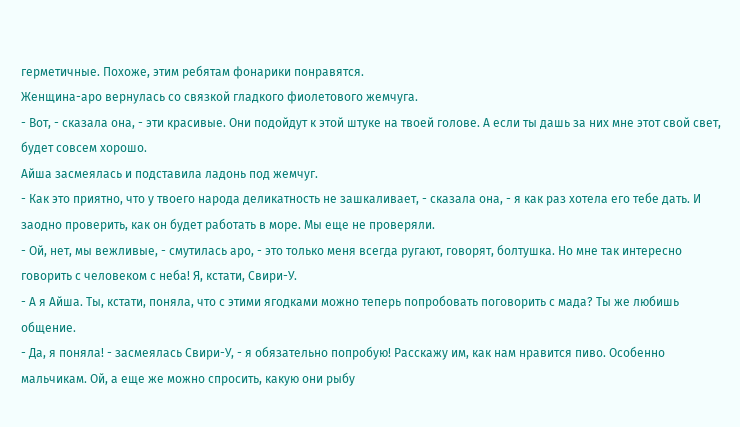герметичные. Похоже, этим ребятам фонарики понравятся.
Женщина-аро вернулась со связкой гладкого фиолетового жемчуга.
- Вот, - сказала она, - эти красивые. Они подойдут к этой штуке на твоей голове. А если ты дашь за них мне этот свой свет, будет совсем хорошо.
Айша засмеялась и подставила ладонь под жемчуг.
- Как это приятно, что у твоего народа деликатность не зашкаливает, - сказала она, - я как раз хотела его тебе дать. И заодно проверить, как он будет работать в море. Мы еще не проверяли.
- Ой, нет, мы вежливые, - смутилась аро, - это только меня всегда ругают, говорят, болтушка. Но мне так интересно говорить с человеком с неба! Я, кстати, Свири-У.
- А я Айша. Ты, кстати, поняла, что с этими ягодками можно теперь попробовать поговорить с мада? Ты же любишь общение.
- Да, я поняла! - засмеялась Свири-У, - я обязательно попробую! Расскажу им, как нам нравится пиво. Особенно мальчикам. Ой, а еще же можно спросить, какую они рыбу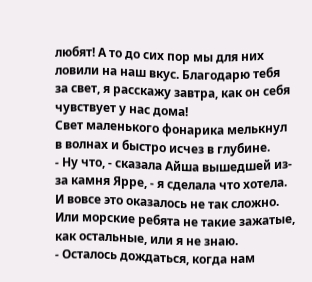любят! А то до сих пор мы для них ловили на наш вкус. Благодарю тебя за свет, я расскажу завтра, как он себя чувствует у нас дома!
Свет маленького фонарика мелькнул в волнах и быстро исчез в глубине.
- Ну что, - сказала Айша вышедшей из-за камня Ярре, - я сделала что хотела. И вовсе это оказалось не так сложно. Или морские ребята не такие зажатые, как остальные, или я не знаю.
- Осталось дождаться, когда нам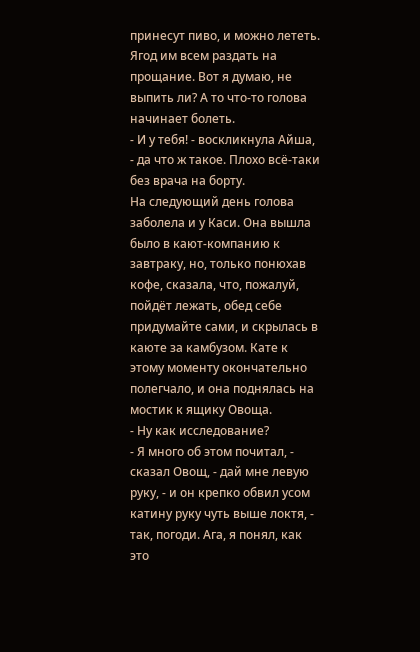принесут пиво, и можно лететь. Ягод им всем раздать на прощание. Вот я думаю, не выпить ли? А то что-то голова начинает болеть.
- И у тебя! - воскликнула Айша, - да что ж такое. Плохо всё-таки без врача на борту.
На следующий день голова заболела и у Каси. Она вышла было в кают-компанию к завтраку, но, только понюхав кофе, сказала, что, пожалуй, пойдёт лежать, обед себе придумайте сами, и скрылась в каюте за камбузом. Кате к этому моменту окончательно полегчало, и она поднялась на мостик к ящику Овоща.
- Ну как исследование?
- Я много об этом почитал, - сказал Овощ, - дай мне левую руку, - и он крепко обвил усом катину руку чуть выше локтя, - так, погоди. Ага, я понял, как это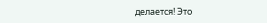делается! Это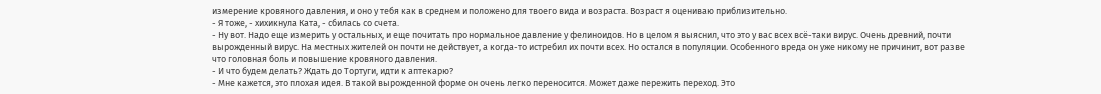измерение кровяного давления, и оно у тебя как в среднем и положено для твоего вида и возраста. Возраст я оцениваю приблизительно.
- Я тоже, - хихикнула Ката, - сбилась со счета.
- Ну вот. Надо еще измерить у остальных, и еще почитать про нормальное давление у фелиноидов. Но в целом я выяснил, что это у вас всех всё-таки вирус. Очень древний, почти вырожденный вирус. На местных жителей он почти не действует, а когда-то истребил их почти всех. Но остался в популяции. Особенного вреда он уже никому не причинит, вот разве что головная боль и повышение кровяного давления.
- И что будем делать? Ждать до Тортуги, идти к аптекарю?
- Мне кажется, это плохая идея. В такой вырожденной форме он очень легко переносится. Может даже пережить переход. Это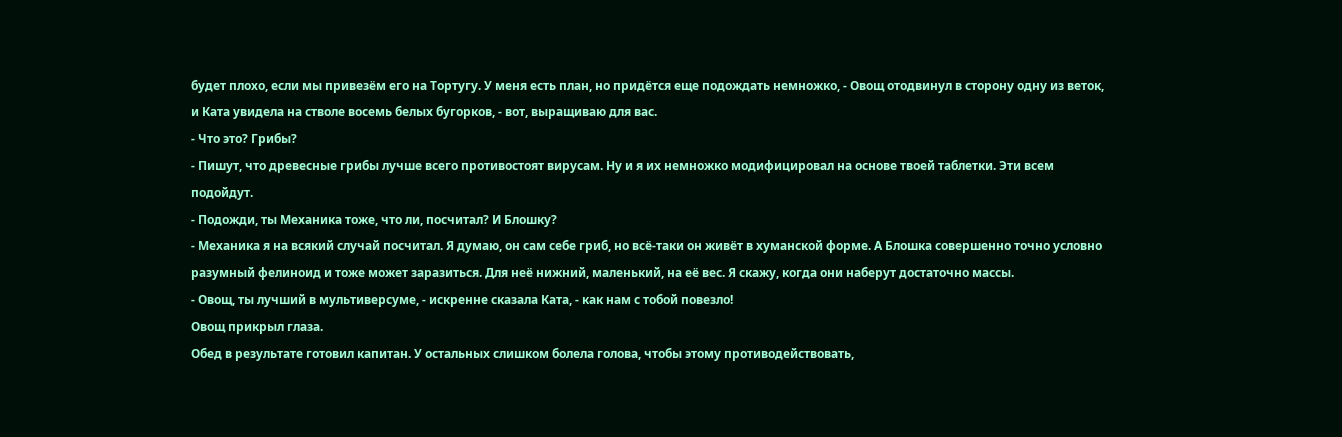будет плохо, если мы привезём его на Тортугу. У меня есть план, но придётся еще подождать немножко, - Овощ отодвинул в сторону одну из веток, и Ката увидела на стволе восемь белых бугорков, - вот, выращиваю для вас.
- Что это? Грибы?
- Пишут, что древесные грибы лучше всего противостоят вирусам. Ну и я их немножко модифицировал на основе твоей таблетки. Эти всем подойдут.
- Подожди, ты Механика тоже, что ли, посчитал? И Блошку?
- Механика я на всякий случай посчитал. Я думаю, он сам себе гриб, но всё-таки он живёт в хуманской форме. А Блошка совершенно точно условно разумный фелиноид и тоже может заразиться. Для неё нижний, маленький, на её вес. Я скажу, когда они наберут достаточно массы.
- Овощ, ты лучший в мультиверсуме, - искренне сказала Ката, - как нам с тобой повезло!
Овощ прикрыл глаза.
Обед в результате готовил капитан. У остальных слишком болела голова, чтобы этому противодействовать,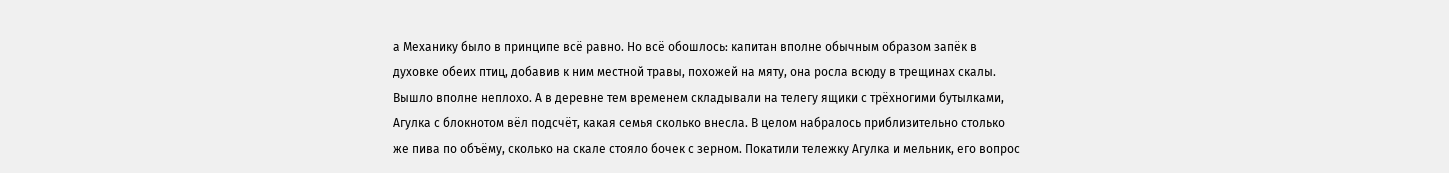а Механику было в принципе всё равно. Но всё обошлось: капитан вполне обычным образом запёк в духовке обеих птиц, добавив к ним местной травы, похожей на мяту, она росла всюду в трещинах скалы. Вышло вполне неплохо. А в деревне тем временем складывали на телегу ящики с трёхногими бутылками, Агулка с блокнотом вёл подсчёт, какая семья сколько внесла. В целом набралось приблизительно столько же пива по объёму, сколько на скале стояло бочек с зерном. Покатили тележку Агулка и мельник, его вопрос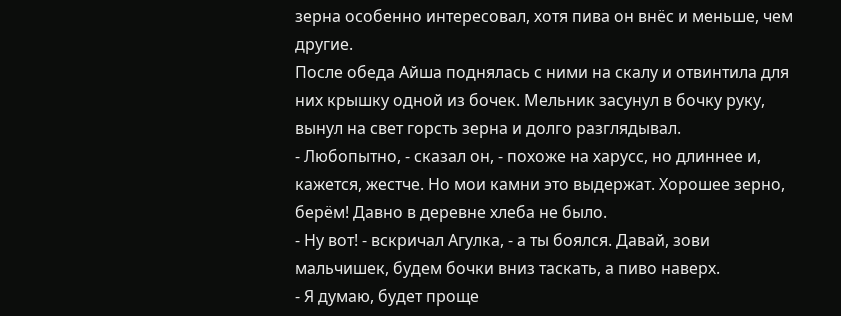зерна особенно интересовал, хотя пива он внёс и меньше, чем другие.
После обеда Айша поднялась с ними на скалу и отвинтила для них крышку одной из бочек. Мельник засунул в бочку руку, вынул на свет горсть зерна и долго разглядывал.
- Любопытно, - сказал он, - похоже на харусс, но длиннее и, кажется, жестче. Но мои камни это выдержат. Хорошее зерно, берём! Давно в деревне хлеба не было.
- Ну вот! - вскричал Агулка, - а ты боялся. Давай, зови мальчишек, будем бочки вниз таскать, а пиво наверх.
- Я думаю, будет проще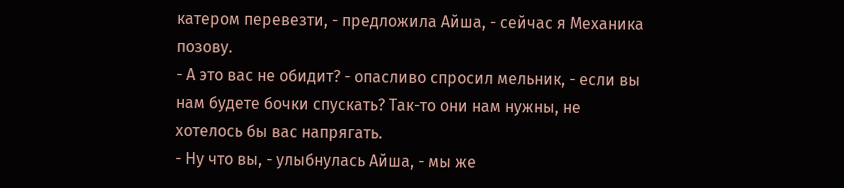катером перевезти, - предложила Айша, - сейчас я Механика позову.
- А это вас не обидит? - опасливо спросил мельник, - если вы нам будете бочки спускать? Так-то они нам нужны, не хотелось бы вас напрягать.
- Ну что вы, - улыбнулась Айша, - мы же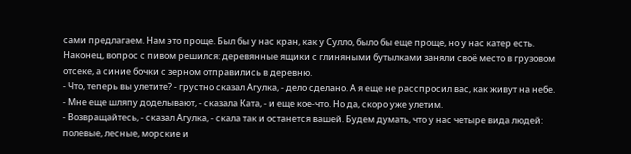сами предлагаем. Нам это проще. Был бы у нас кран, как у Сулло, было бы еще проще, но у нас катер есть.
Наконец, вопрос с пивом решился: деревянные ящики с глиняными бутылками заняли своё место в грузовом отсеке, а синие бочки с зерном отправились в деревню.
- Что, теперь вы улетите? - грустно сказал Агулка, - дело сделано. А я еще не расспросил вас, как живут на небе.
- Мне еще шляпу доделывают, - сказала Ката, - и еще кое-что. Но да, скоро уже улетим.
- Возвращайтесь, - сказал Агулка, - скала так и останется вашей. Будем думать, что у нас четыре вида людей: полевые, лесные, морские и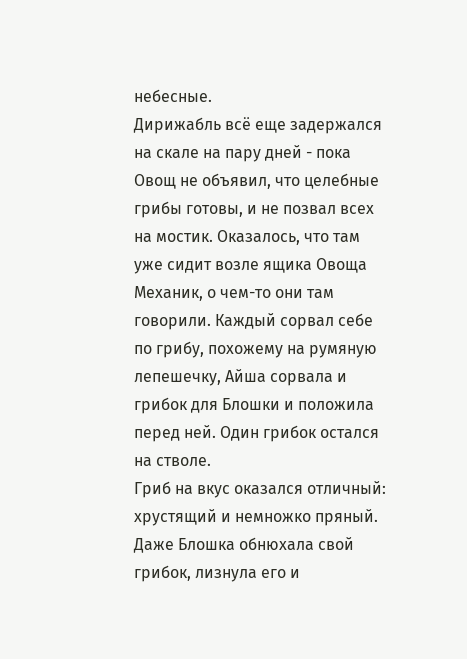небесные.
Дирижабль всё еще задержался на скале на пару дней - пока Овощ не объявил, что целебные грибы готовы, и не позвал всех на мостик. Оказалось, что там уже сидит возле ящика Овоща Механик, о чем-то они там говорили. Каждый сорвал себе по грибу, похожему на румяную лепешечку, Айша сорвала и грибок для Блошки и положила перед ней. Один грибок остался на стволе.
Гриб на вкус оказался отличный: хрустящий и немножко пряный. Даже Блошка обнюхала свой грибок, лизнула его и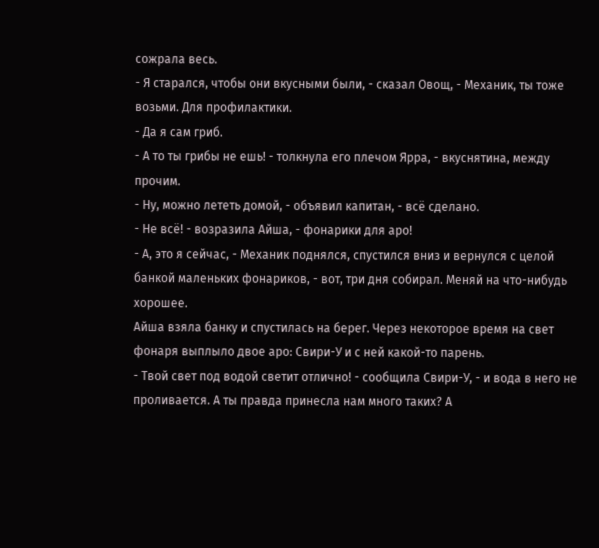сожрала весь.
- Я старался, чтобы они вкусными были, - сказал Овощ, - Механик, ты тоже возьми. Для профилактики.
- Да я сам гриб.
- А то ты грибы не ешь! - толкнула его плечом Ярра, - вкуснятина, между прочим.
- Ну, можно лететь домой, - объявил капитан, - всё сделано.
- Не всё! - возразила Айша, - фонарики для аро!
- А, это я сейчас, - Механик поднялся, спустился вниз и вернулся с целой банкой маленьких фонариков, - вот, три дня собирал. Меняй на что-нибудь хорошее.
Айша взяла банку и спустилась на берег. Через некоторое время на свет фонаря выплыло двое аро: Свири-У и с ней какой-то парень.
- Твой свет под водой светит отлично! - сообщила Свири-У, - и вода в него не проливается. А ты правда принесла нам много таких? А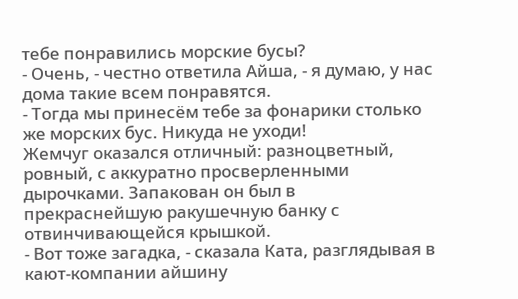тебе понравились морские бусы?
- Очень, - честно ответила Айша, - я думаю, у нас дома такие всем понравятся.
- Тогда мы принесём тебе за фонарики столько же морских бус. Никуда не уходи!
Жемчуг оказался отличный: разноцветный, ровный, с аккуратно просверленными дырочками. Запакован он был в прекраснейшую ракушечную банку с отвинчивающейся крышкой.
- Вот тоже загадка, - сказала Ката, разглядывая в кают-компании айшину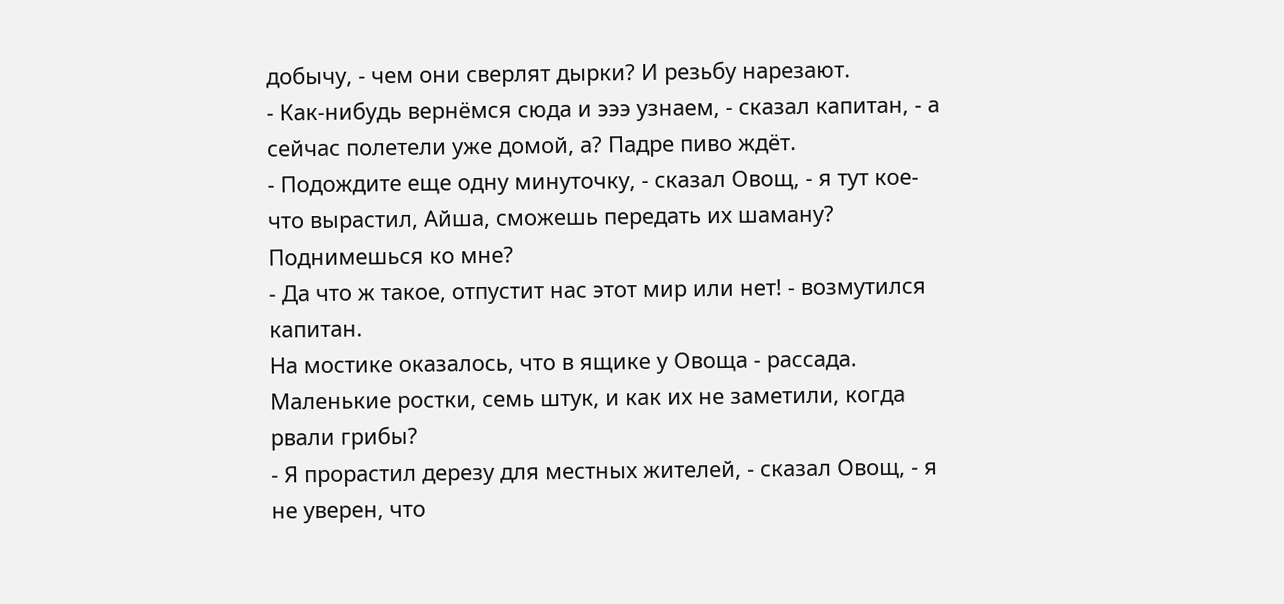добычу, - чем они сверлят дырки? И резьбу нарезают.
- Как-нибудь вернёмся сюда и эээ узнаем, - сказал капитан, - а сейчас полетели уже домой, а? Падре пиво ждёт.
- Подождите еще одну минуточку, - сказал Овощ, - я тут кое-что вырастил, Айша, сможешь передать их шаману? Поднимешься ко мне?
- Да что ж такое, отпустит нас этот мир или нет! - возмутился капитан.
На мостике оказалось, что в ящике у Овоща - рассада. Маленькие ростки, семь штук, и как их не заметили, когда рвали грибы?
- Я прорастил дерезу для местных жителей, - сказал Овощ, - я не уверен, что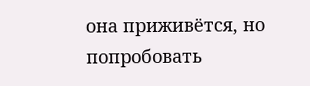она приживётся, но попробовать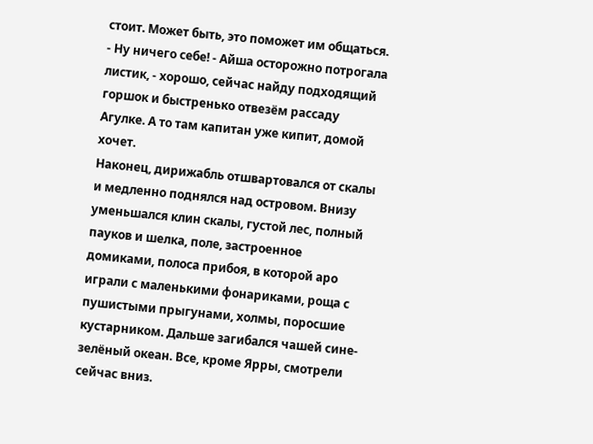стоит. Может быть, это поможет им общаться.
- Ну ничего себе! - Айша осторожно потрогала листик, - хорошо, сейчас найду подходящий горшок и быстренько отвезём рассаду Агулке. А то там капитан уже кипит, домой хочет.
Наконец, дирижабль отшвартовался от скалы и медленно поднялся над островом. Внизу уменьшался клин скалы, густой лес, полный пауков и шелка, поле, застроенное домиками, полоса прибоя, в которой аро играли с маленькими фонариками, роща с пушистыми прыгунами, холмы, поросшие кустарником. Дальше загибался чашей сине-зелёный океан. Все, кроме Ярры, смотрели сейчас вниз.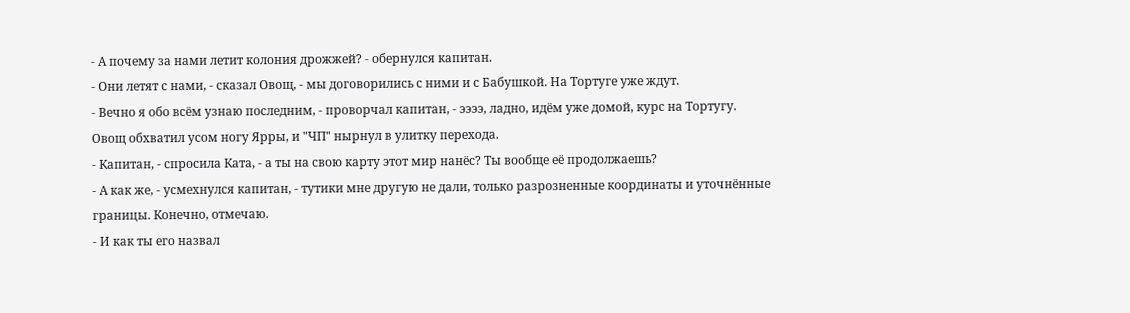- А почему за нами летит колония дрожжей? - обернулся капитан.
- Они летят с нами, - сказал Овощ, - мы договорились с ними и с Бабушкой. На Тортуге уже ждут.
- Вечно я обо всём узнаю последним, - проворчал капитан, - ээээ, ладно, идём уже домой, курс на Тортугу.
Овощ обхватил усом ногу Ярры, и "ЧП" нырнул в улитку перехода.
- Капитан, - спросила Ката, - а ты на свою карту этот мир нанёс? Ты вообще её продолжаешь?
- А как же, - усмехнулся капитан, - тутики мне другую не дали, только разрозненные координаты и уточнённые границы. Конечно, отмечаю.
- И как ты его назвал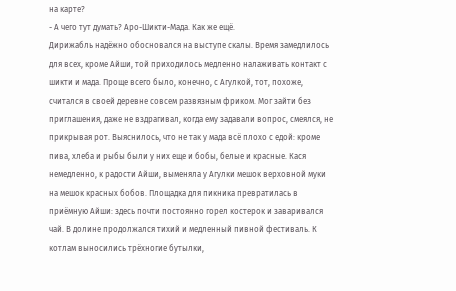на карте?
- А чего тут думать? Аро-Шикти-Мада. Как же ещё.
Дирижабль надёжно обосновался на выступе скалы. Время замедлилось для всех, кроме Айши, той приходилось медленно налаживать контакт с шикти и мада. Проще всего было, конечно, с Агулкой, тот, похоже, считался в своей деревне совсем развязным фриком. Мог зайти без приглашения, даже не вздрагивал, когда ему задавали вопрос, смеялся, не прикрывая рот. Выяснилось, что не так у мада всё плохо с едой: кроме пива, хлеба и рыбы были у них еще и бобы, белые и красные. Кася немедленно, к радости Айши, выменяла у Агулки мешок верховной муки на мешок красных бобов. Площадка для пикника превратилась в приёмную Айши: здесь почти постоянно горел костерок и заваривался чай. В долине продолжался тихий и медленный пивной фестиваль. К котлам выносились трёхногие бутылки,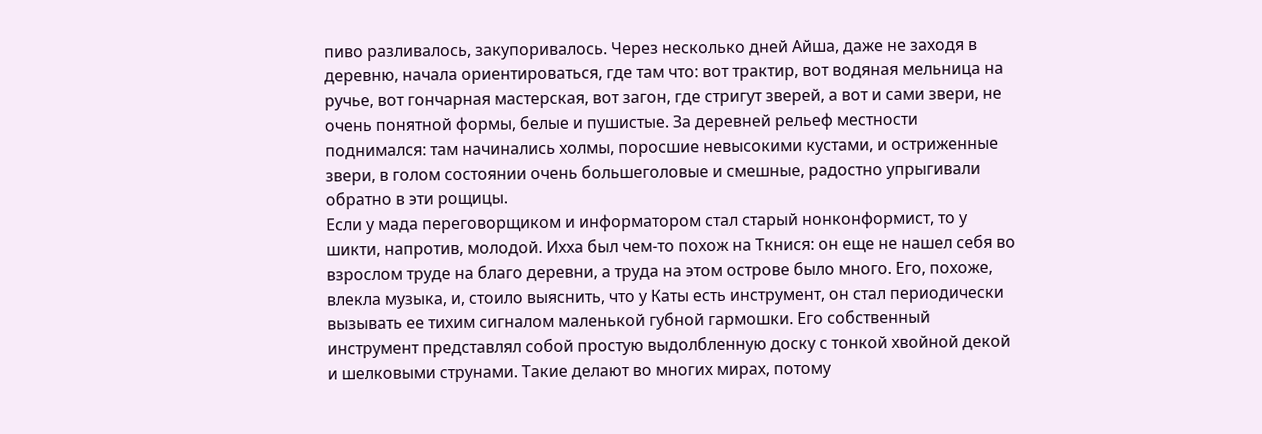пиво разливалось, закупоривалось. Через несколько дней Айша, даже не заходя в деревню, начала ориентироваться, где там что: вот трактир, вот водяная мельница на ручье, вот гончарная мастерская, вот загон, где стригут зверей, а вот и сами звери, не очень понятной формы, белые и пушистые. За деревней рельеф местности поднимался: там начинались холмы, поросшие невысокими кустами, и остриженные звери, в голом состоянии очень большеголовые и смешные, радостно упрыгивали обратно в эти рощицы.
Если у мада переговорщиком и информатором стал старый нонконформист, то у шикти, напротив, молодой. Ихха был чем-то похож на Ткнися: он еще не нашел себя во взрослом труде на благо деревни, а труда на этом острове было много. Его, похоже, влекла музыка, и, стоило выяснить, что у Каты есть инструмент, он стал периодически вызывать ее тихим сигналом маленькой губной гармошки. Его собственный инструмент представлял собой простую выдолбленную доску с тонкой хвойной декой и шелковыми струнами. Такие делают во многих мирах, потому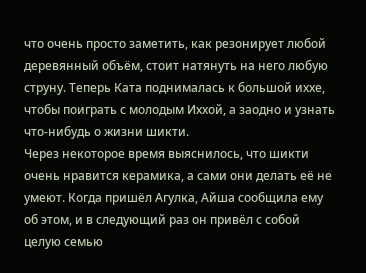что очень просто заметить, как резонирует любой деревянный объём, стоит натянуть на него любую струну. Теперь Ката поднималась к большой иххе, чтобы поиграть с молодым Иххой, а заодно и узнать что-нибудь о жизни шикти.
Через некоторое время выяснилось, что шикти очень нравится керамика, а сами они делать её не умеют. Когда пришёл Агулка, Айша сообщила ему об этом, и в следующий раз он привёл с собой целую семью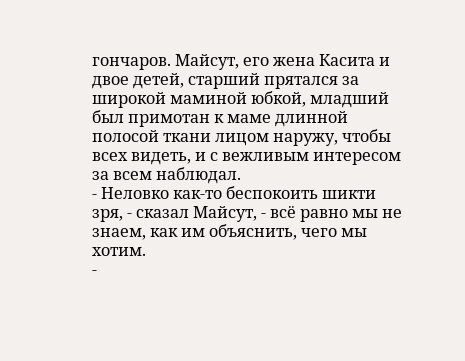гончаров. Майсут, его жена Касита и двое детей, старший прятался за широкой маминой юбкой, младший был примотан к маме длинной полосой ткани лицом наружу, чтобы всех видеть, и с вежливым интересом за всем наблюдал.
- Неловко как-то беспокоить шикти зря, - сказал Майсут, - всё равно мы не знаем, как им объяснить, чего мы хотим.
-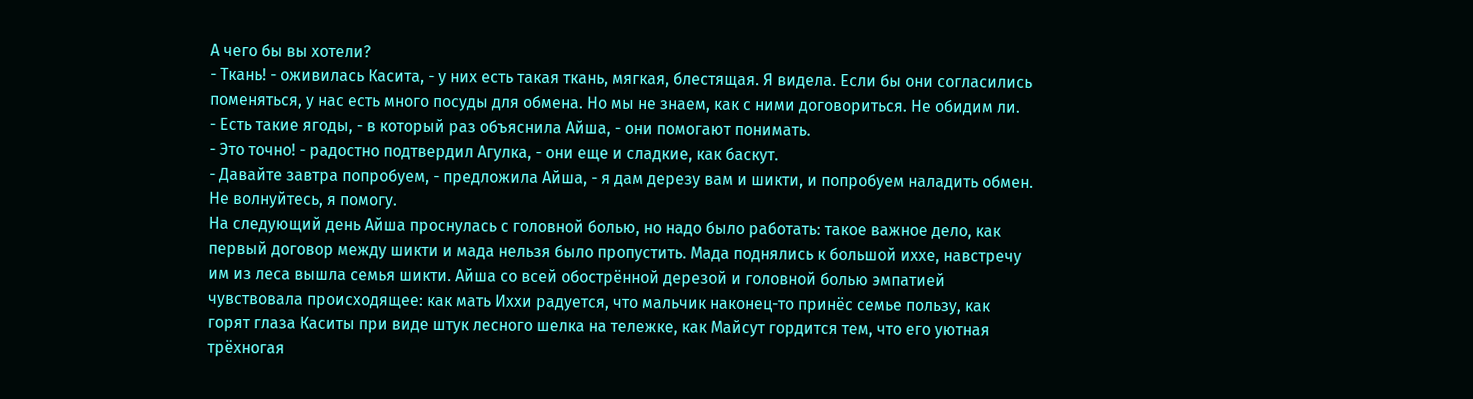А чего бы вы хотели?
- Ткань! - оживилась Касита, - у них есть такая ткань, мягкая, блестящая. Я видела. Если бы они согласились поменяться, у нас есть много посуды для обмена. Но мы не знаем, как с ними договориться. Не обидим ли.
- Есть такие ягоды, - в который раз объяснила Айша, - они помогают понимать.
- Это точно! - радостно подтвердил Агулка, - они еще и сладкие, как баскут.
- Давайте завтра попробуем, - предложила Айша, - я дам дерезу вам и шикти, и попробуем наладить обмен. Не волнуйтесь, я помогу.
На следующий день Айша проснулась с головной болью, но надо было работать: такое важное дело, как первый договор между шикти и мада нельзя было пропустить. Мада поднялись к большой иххе, навстречу им из леса вышла семья шикти. Айша со всей обострённой дерезой и головной болью эмпатией чувствовала происходящее: как мать Иххи радуется, что мальчик наконец-то принёс семье пользу, как горят глаза Каситы при виде штук лесного шелка на тележке, как Майсут гордится тем, что его уютная трёхногая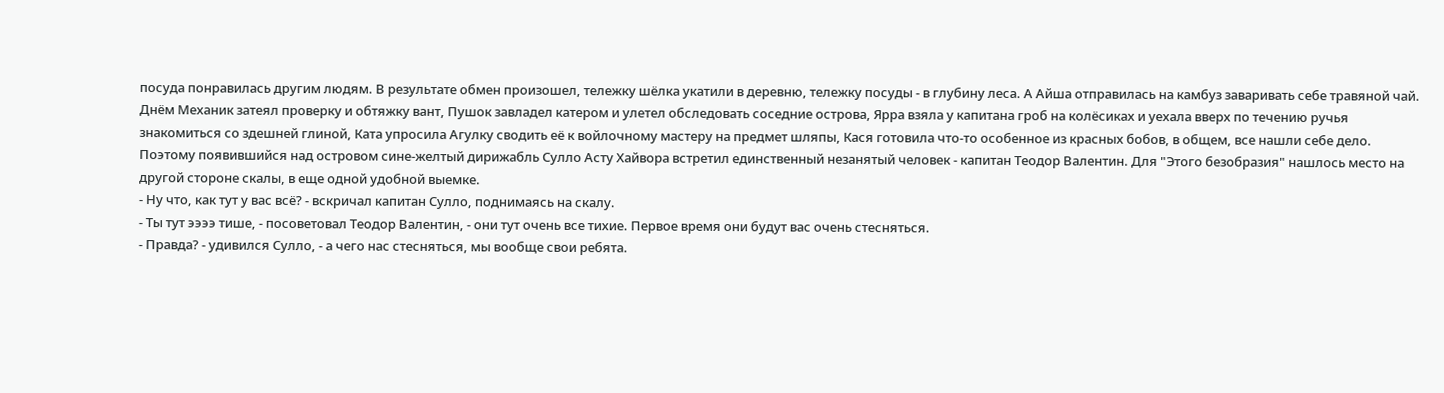посуда понравилась другим людям. В результате обмен произошел, тележку шёлка укатили в деревню, тележку посуды - в глубину леса. А Айша отправилась на камбуз заваривать себе травяной чай.
Днём Механик затеял проверку и обтяжку вант, Пушок завладел катером и улетел обследовать соседние острова, Ярра взяла у капитана гроб на колёсиках и уехала вверх по течению ручья знакомиться со здешней глиной, Ката упросила Агулку сводить её к войлочному мастеру на предмет шляпы, Кася готовила что-то особенное из красных бобов, в общем, все нашли себе дело. Поэтому появившийся над островом сине-желтый дирижабль Сулло Асту Хайвора встретил единственный незанятый человек - капитан Теодор Валентин. Для "Этого безобразия" нашлось место на другой стороне скалы, в еще одной удобной выемке.
- Ну что, как тут у вас всё? - вскричал капитан Сулло, поднимаясь на скалу.
- Ты тут ээээ тише, - посоветовал Теодор Валентин, - они тут очень все тихие. Первое время они будут вас очень стесняться.
- Правда? - удивился Сулло, - а чего нас стесняться, мы вообще свои ребята.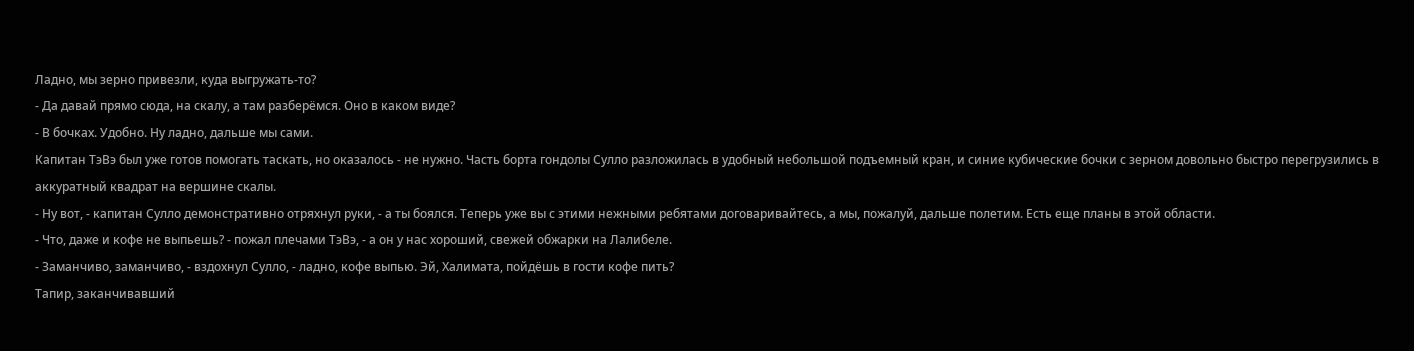Ладно, мы зерно привезли, куда выгружать-то?
- Да давай прямо сюда, на скалу, а там разберёмся. Оно в каком виде?
- В бочках. Удобно. Ну ладно, дальше мы сами.
Капитан ТэВэ был уже готов помогать таскать, но оказалось - не нужно. Часть борта гондолы Сулло разложилась в удобный небольшой подъемный кран, и синие кубические бочки с зерном довольно быстро перегрузились в аккуратный квадрат на вершине скалы.
- Ну вот, - капитан Сулло демонстративно отряхнул руки, - а ты боялся. Теперь уже вы с этими нежными ребятами договаривайтесь, а мы, пожалуй, дальше полетим. Есть еще планы в этой области.
- Что, даже и кофе не выпьешь? - пожал плечами ТэВэ, - а он у нас хороший, свежей обжарки на Лалибеле.
- Заманчиво, заманчиво, - вздохнул Сулло, - ладно, кофе выпью. Эй, Халимата, пойдёшь в гости кофе пить?
Тапир, заканчивавший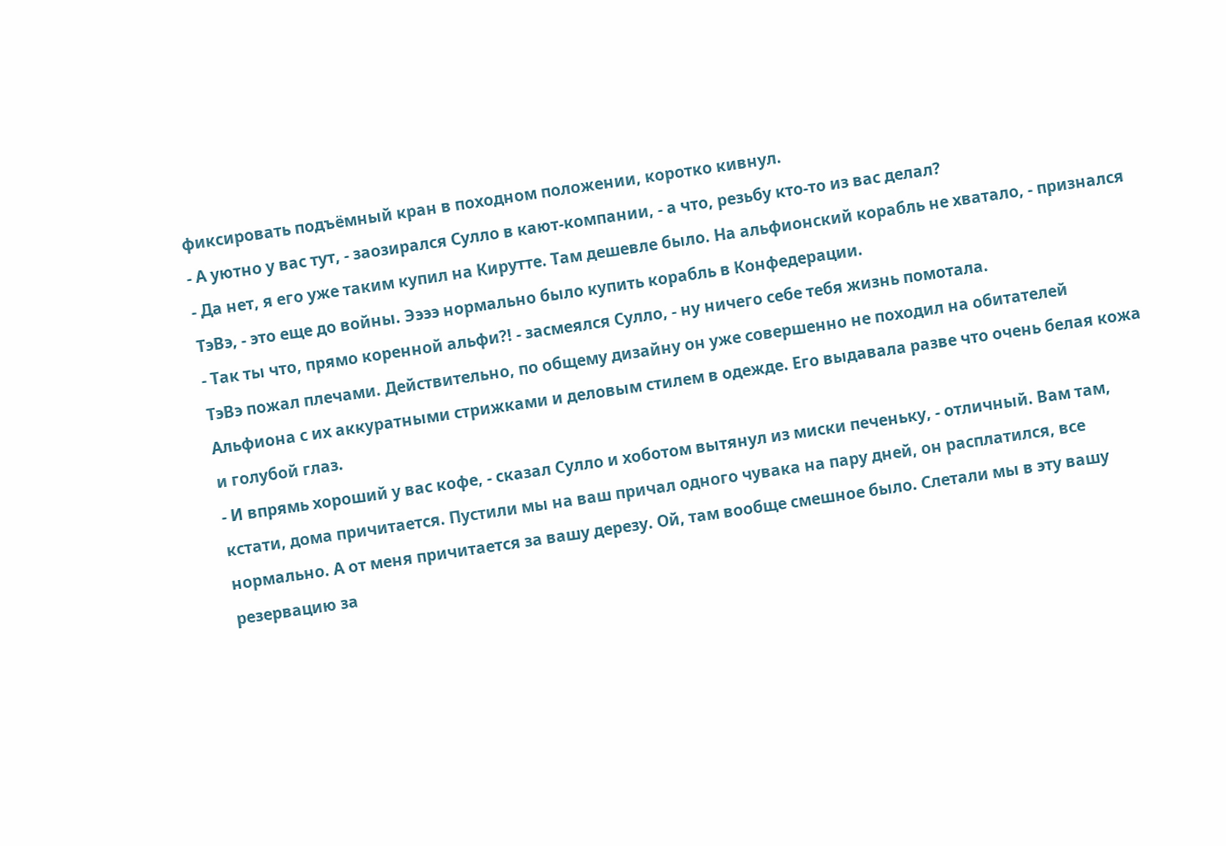фиксировать подъёмный кран в походном положении, коротко кивнул.
- А уютно у вас тут, - заозирался Сулло в кают-компании, - а что, резьбу кто-то из вас делал?
- Да нет, я его уже таким купил на Кирутте. Там дешевле было. На альфионский корабль не хватало, - признался ТэВэ, - это еще до войны. Ээээ нормально было купить корабль в Конфедерации.
- Так ты что, прямо коренной альфи?! - засмеялся Сулло, - ну ничего себе тебя жизнь помотала.
ТэВэ пожал плечами. Действительно, по общему дизайну он уже совершенно не походил на обитателей Альфиона с их аккуратными стрижками и деловым стилем в одежде. Его выдавала разве что очень белая кожа и голубой глаз.
- И впрямь хороший у вас кофе, - сказал Сулло и хоботом вытянул из миски печеньку, - отличный. Вам там, кстати, дома причитается. Пустили мы на ваш причал одного чувака на пару дней, он расплатился, все нормально. А от меня причитается за вашу дерезу. Ой, там вообще смешное было. Слетали мы в эту вашу резервацию за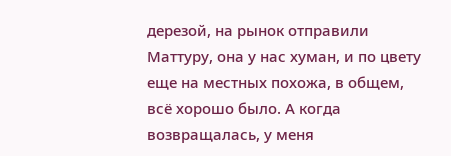дерезой, на рынок отправили Маттуру, она у нас хуман, и по цвету еще на местных похожа, в общем, всё хорошо было. А когда возвращалась, у меня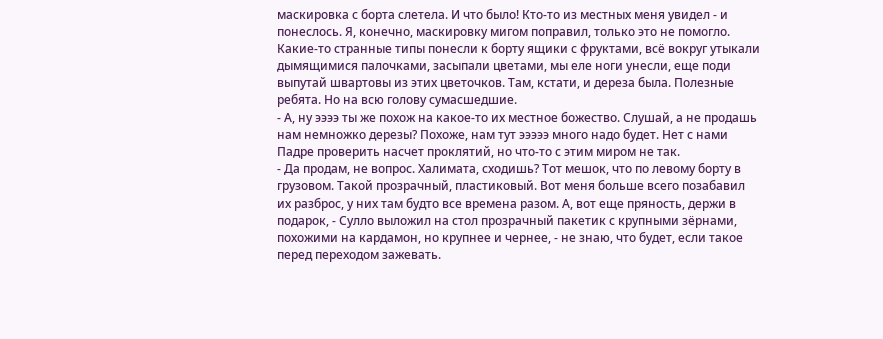маскировка с борта слетела. И что было! Кто-то из местных меня увидел - и понеслось. Я, конечно, маскировку мигом поправил, только это не помогло. Какие-то странные типы понесли к борту ящики с фруктами, всё вокруг утыкали дымящимися палочками, засыпали цветами, мы еле ноги унесли, еще поди выпутай швартовы из этих цветочков. Там, кстати, и дереза была. Полезные ребята. Но на всю голову сумасшедшие.
- А, ну ээээ ты же похож на какое-то их местное божество. Слушай, а не продашь нам немножко дерезы? Похоже, нам тут эээээ много надо будет. Нет с нами Падре проверить насчет проклятий, но что-то с этим миром не так.
- Да продам, не вопрос. Халимата, сходишь? Тот мешок, что по левому борту в грузовом. Такой прозрачный, пластиковый. Вот меня больше всего позабавил их разброс, у них там будто все времена разом. А, вот еще пряность, держи в подарок, - Сулло выложил на стол прозрачный пакетик с крупными зёрнами, похожими на кардамон, но крупнее и чернее, - не знаю, что будет, если такое перед переходом зажевать.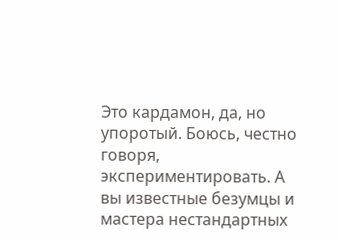Это кардамон, да, но упоротый. Боюсь, честно говоря, экспериментировать. А вы известные безумцы и мастера нестандартных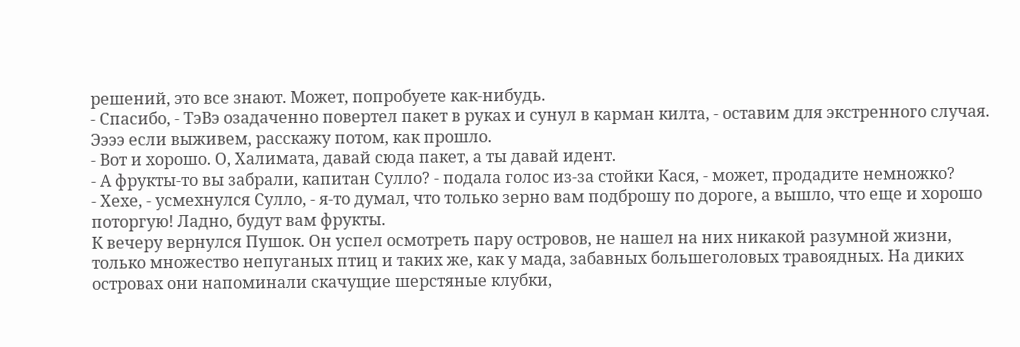решений, это все знают. Может, попробуете как-нибудь.
- Спасибо, - ТэВэ озадаченно повертел пакет в руках и сунул в карман килта, - оставим для экстренного случая. Ээээ если выживем, расскажу потом, как прошло.
- Вот и хорошо. О, Халимата, давай сюда пакет, а ты давай идент.
- А фрукты-то вы забрали, капитан Сулло? - подала голос из-за стойки Кася, - может, продадите немножко?
- Хехе, - усмехнулся Сулло, - я-то думал, что только зерно вам подброшу по дороге, а вышло, что еще и хорошо поторгую! Ладно, будут вам фрукты.
К вечеру вернулся Пушок. Он успел осмотреть пару островов, не нашел на них никакой разумной жизни, только множество непуганых птиц и таких же, как у мада, забавных большеголовых травоядных. На диких островах они напоминали скачущие шерстяные клубки,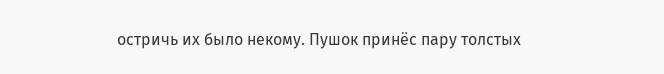остричь их было некому. Пушок принёс пару толстых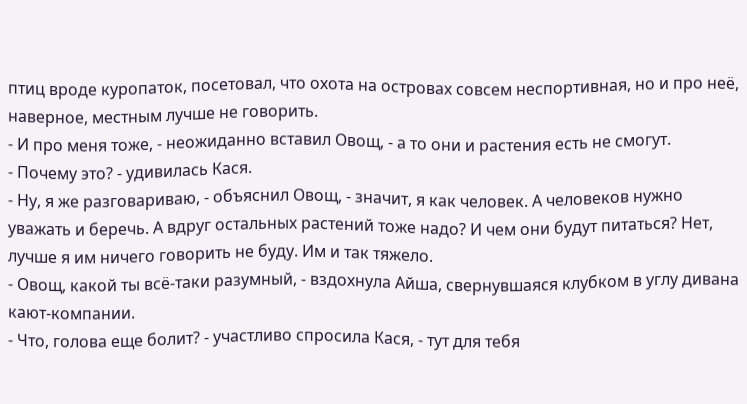птиц вроде куропаток, посетовал, что охота на островах совсем неспортивная, но и про неё, наверное, местным лучше не говорить.
- И про меня тоже, - неожиданно вставил Овощ, - а то они и растения есть не смогут.
- Почему это? - удивилась Кася.
- Ну, я же разговариваю, - объяснил Овощ, - значит, я как человек. А человеков нужно уважать и беречь. А вдруг остальных растений тоже надо? И чем они будут питаться? Нет, лучше я им ничего говорить не буду. Им и так тяжело.
- Овощ, какой ты всё-таки разумный, - вздохнула Айша, свернувшаяся клубком в углу дивана кают-компании.
- Что, голова еще болит? - участливо спросила Кася, - тут для тебя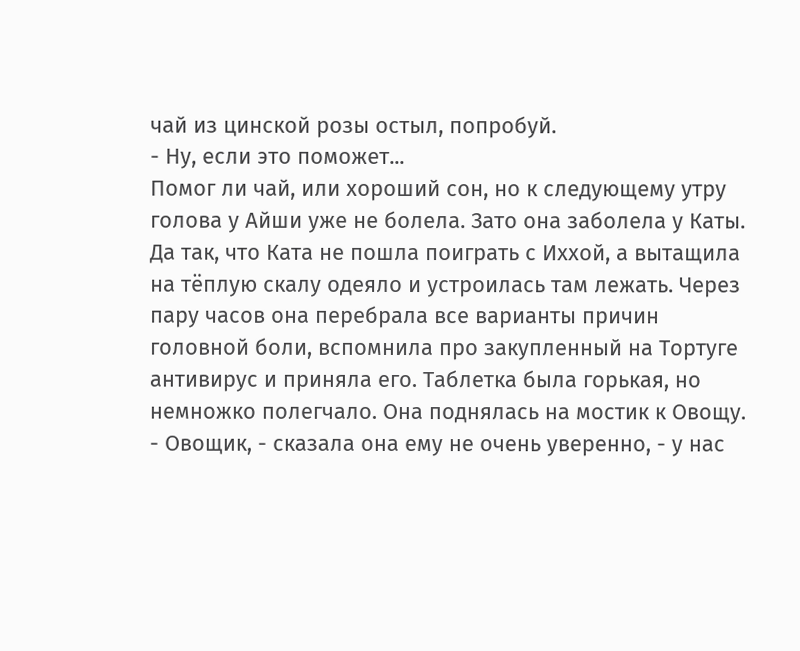чай из цинской розы остыл, попробуй.
- Ну, если это поможет...
Помог ли чай, или хороший сон, но к следующему утру голова у Айши уже не болела. Зато она заболела у Каты. Да так, что Ката не пошла поиграть с Иххой, а вытащила на тёплую скалу одеяло и устроилась там лежать. Через пару часов она перебрала все варианты причин головной боли, вспомнила про закупленный на Тортуге антивирус и приняла его. Таблетка была горькая, но немножко полегчало. Она поднялась на мостик к Овощу.
- Овощик, - сказала она ему не очень уверенно, - у нас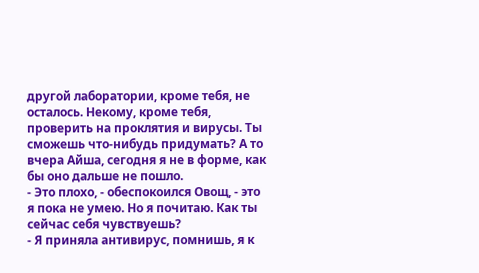другой лаборатории, кроме тебя, не осталось. Некому, кроме тебя, проверить на проклятия и вирусы. Ты сможешь что-нибудь придумать? А то вчера Айша, сегодня я не в форме, как бы оно дальше не пошло.
- Это плохо, - обеспокоился Овощ, - это я пока не умею. Но я почитаю. Как ты сейчас себя чувствуешь?
- Я приняла антивирус, помнишь, я к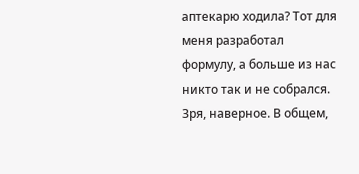аптекарю ходила? Тот для меня разработал формулу, а больше из нас никто так и не собрался. Зря, наверное. В общем,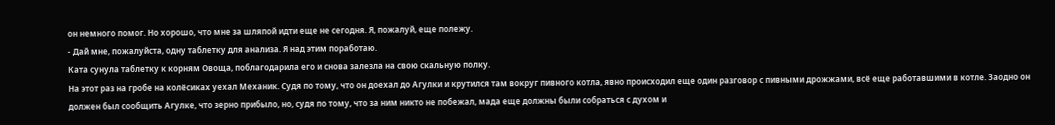он немного помог. Но хорошо, что мне за шляпой идти еще не сегодня. Я, пожалуй, еще полежу.
- Дай мне, пожалуйста, одну таблетку для анализа. Я над этим поработаю.
Ката сунула таблетку к корням Овоща, поблагодарила его и снова залезла на свою скальную полку.
На этот раз на гробе на колёсиках уехал Механик. Судя по тому, что он доехал до Агулки и крутился там вокруг пивного котла, явно происходил еще один разговор с пивными дрожжами, всё еще работавшими в котле. Заодно он должен был сообщить Агулке, что зерно прибыло, но, судя по тому, что за ним никто не побежал, мада еще должны были собраться с духом и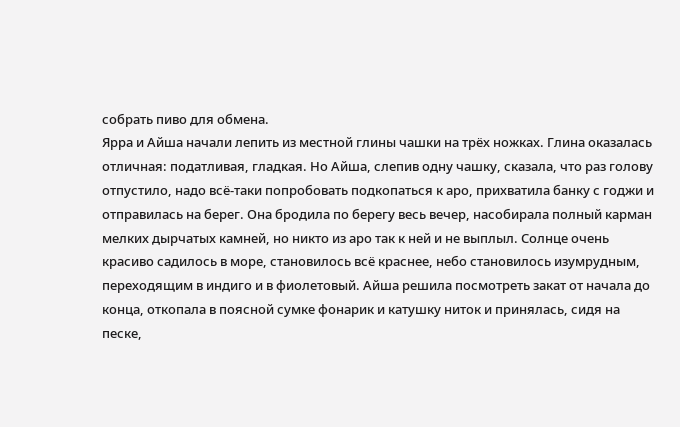собрать пиво для обмена.
Ярра и Айша начали лепить из местной глины чашки на трёх ножках. Глина оказалась отличная: податливая, гладкая. Но Айша, слепив одну чашку, сказала, что раз голову отпустило, надо всё-таки попробовать подкопаться к аро, прихватила банку с годжи и отправилась на берег. Она бродила по берегу весь вечер, насобирала полный карман мелких дырчатых камней, но никто из аро так к ней и не выплыл. Солнце очень красиво садилось в море, становилось всё краснее, небо становилось изумрудным, переходящим в индиго и в фиолетовый. Айша решила посмотреть закат от начала до конца, откопала в поясной сумке фонарик и катушку ниток и принялась, сидя на песке,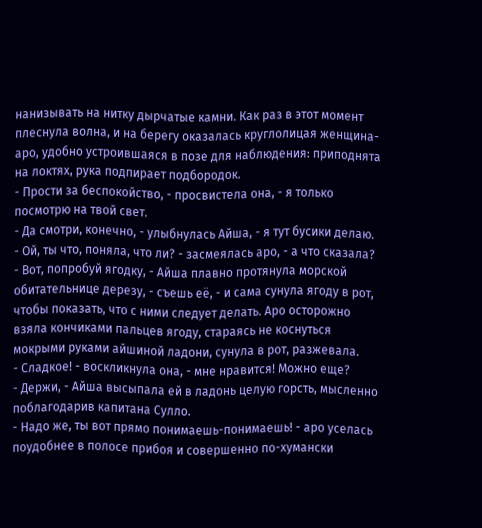нанизывать на нитку дырчатые камни. Как раз в этот момент плеснула волна, и на берегу оказалась круглолицая женщина-аро, удобно устроившаяся в позе для наблюдения: приподнята на локтях, рука подпирает подбородок.
- Прости за беспокойство, - просвистела она, - я только посмотрю на твой свет.
- Да смотри, конечно, - улыбнулась Айша, - я тут бусики делаю.
- Ой, ты что, поняла, что ли? - засмеялась аро, - а что сказала?
- Вот, попробуй ягодку, - Айша плавно протянула морской обитательнице дерезу, - съешь её, - и сама сунула ягоду в рот, чтобы показать, что с ними следует делать. Аро осторожно взяла кончиками пальцев ягоду, стараясь не коснуться мокрыми руками айшиной ладони, сунула в рот, разжевала.
- Сладкое! - воскликнула она, - мне нравится! Можно еще?
- Держи, - Айша высыпала ей в ладонь целую горсть, мысленно поблагодарив капитана Сулло.
- Надо же, ты вот прямо понимаешь-понимаешь! - аро уселась поудобнее в полосе прибоя и совершенно по-хумански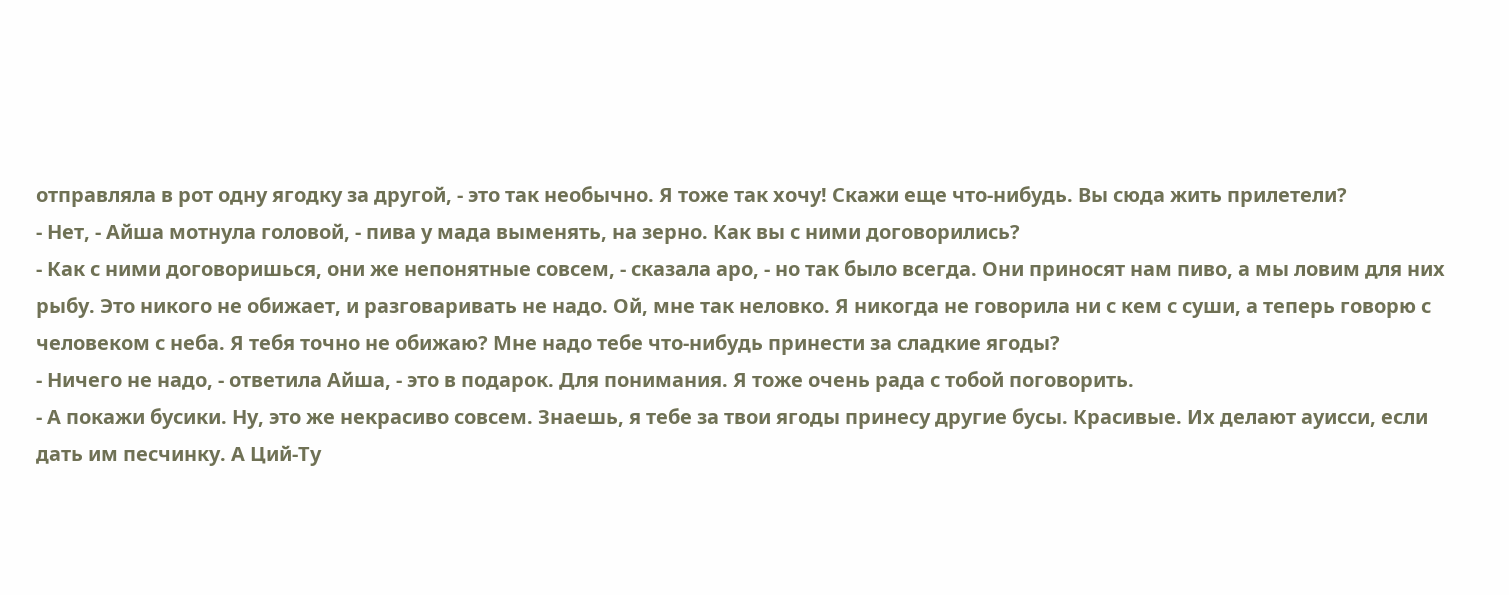отправляла в рот одну ягодку за другой, - это так необычно. Я тоже так хочу! Скажи еще что-нибудь. Вы сюда жить прилетели?
- Нет, - Айша мотнула головой, - пива у мада выменять, на зерно. Как вы с ними договорились?
- Как с ними договоришься, они же непонятные совсем, - сказала аро, - но так было всегда. Они приносят нам пиво, а мы ловим для них рыбу. Это никого не обижает, и разговаривать не надо. Ой, мне так неловко. Я никогда не говорила ни с кем с суши, а теперь говорю с человеком с неба. Я тебя точно не обижаю? Мне надо тебе что-нибудь принести за сладкие ягоды?
- Ничего не надо, - ответила Айша, - это в подарок. Для понимания. Я тоже очень рада с тобой поговорить.
- А покажи бусики. Ну, это же некрасиво совсем. Знаешь, я тебе за твои ягоды принесу другие бусы. Красивые. Их делают ауисси, если дать им песчинку. А Ций-Ту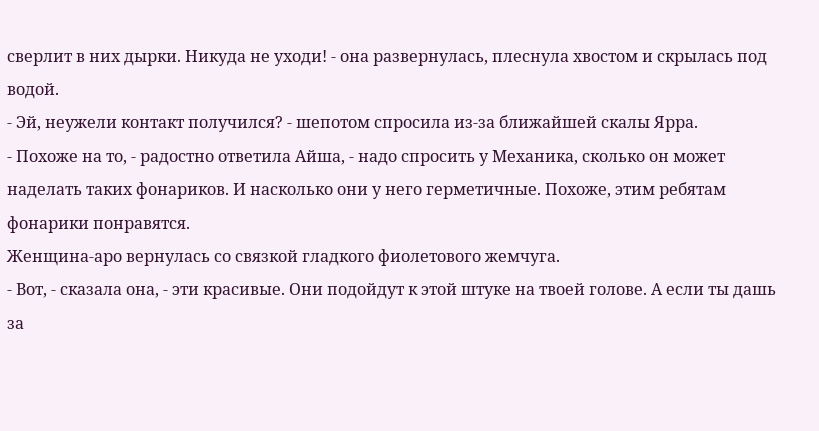сверлит в них дырки. Никуда не уходи! - она развернулась, плеснула хвостом и скрылась под водой.
- Эй, неужели контакт получился? - шепотом спросила из-за ближайшей скалы Ярра.
- Похоже на то, - радостно ответила Айша, - надо спросить у Механика, сколько он может наделать таких фонариков. И насколько они у него герметичные. Похоже, этим ребятам фонарики понравятся.
Женщина-аро вернулась со связкой гладкого фиолетового жемчуга.
- Вот, - сказала она, - эти красивые. Они подойдут к этой штуке на твоей голове. А если ты дашь за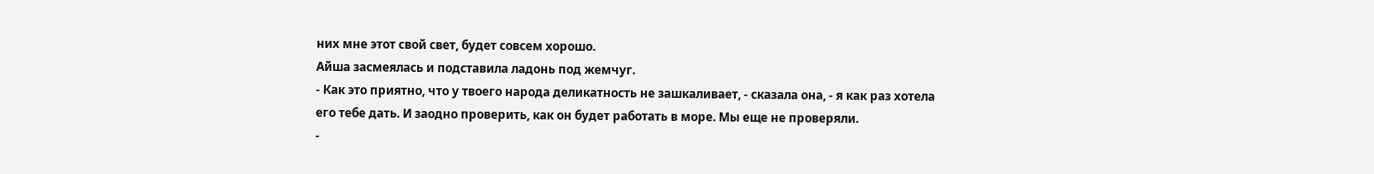них мне этот свой свет, будет совсем хорошо.
Айша засмеялась и подставила ладонь под жемчуг.
- Как это приятно, что у твоего народа деликатность не зашкаливает, - сказала она, - я как раз хотела его тебе дать. И заодно проверить, как он будет работать в море. Мы еще не проверяли.
-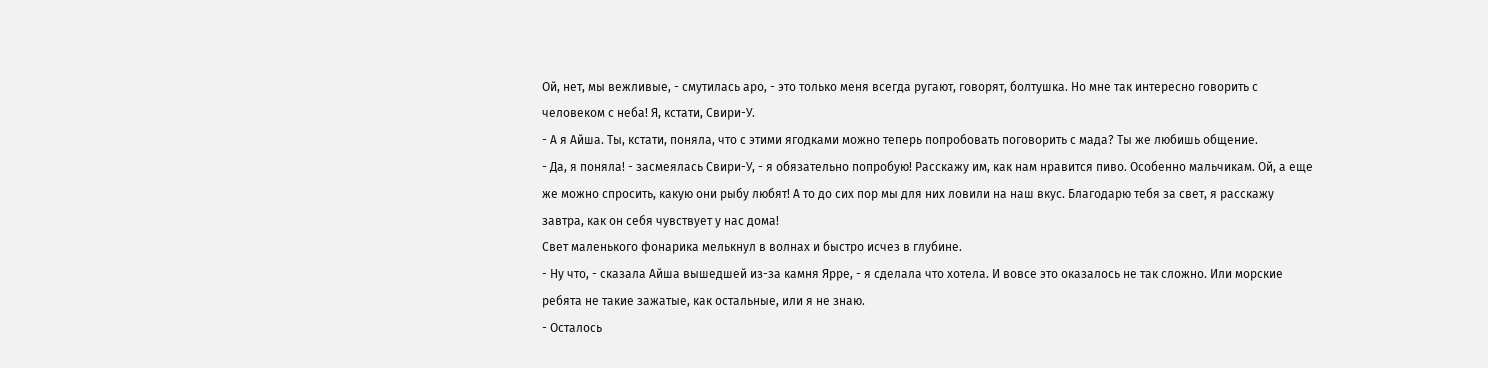Ой, нет, мы вежливые, - смутилась аро, - это только меня всегда ругают, говорят, болтушка. Но мне так интересно говорить с человеком с неба! Я, кстати, Свири-У.
- А я Айша. Ты, кстати, поняла, что с этими ягодками можно теперь попробовать поговорить с мада? Ты же любишь общение.
- Да, я поняла! - засмеялась Свири-У, - я обязательно попробую! Расскажу им, как нам нравится пиво. Особенно мальчикам. Ой, а еще же можно спросить, какую они рыбу любят! А то до сих пор мы для них ловили на наш вкус. Благодарю тебя за свет, я расскажу завтра, как он себя чувствует у нас дома!
Свет маленького фонарика мелькнул в волнах и быстро исчез в глубине.
- Ну что, - сказала Айша вышедшей из-за камня Ярре, - я сделала что хотела. И вовсе это оказалось не так сложно. Или морские ребята не такие зажатые, как остальные, или я не знаю.
- Осталось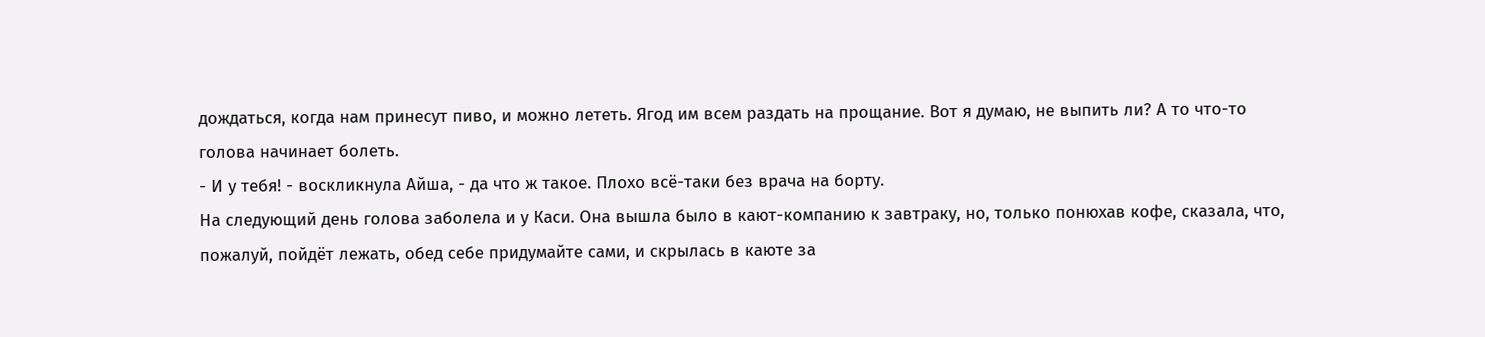дождаться, когда нам принесут пиво, и можно лететь. Ягод им всем раздать на прощание. Вот я думаю, не выпить ли? А то что-то голова начинает болеть.
- И у тебя! - воскликнула Айша, - да что ж такое. Плохо всё-таки без врача на борту.
На следующий день голова заболела и у Каси. Она вышла было в кают-компанию к завтраку, но, только понюхав кофе, сказала, что, пожалуй, пойдёт лежать, обед себе придумайте сами, и скрылась в каюте за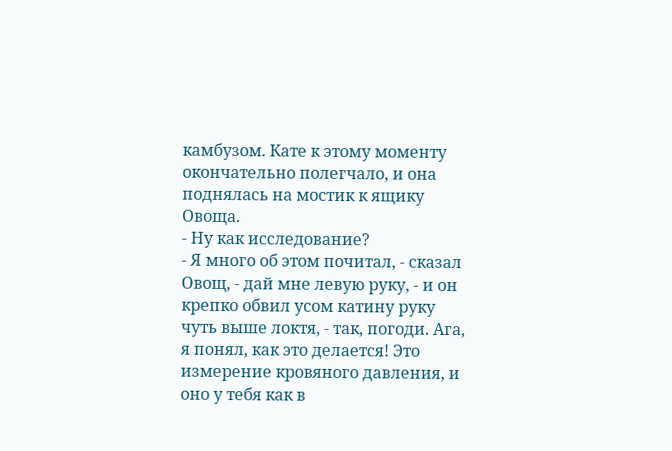камбузом. Кате к этому моменту окончательно полегчало, и она поднялась на мостик к ящику Овоща.
- Ну как исследование?
- Я много об этом почитал, - сказал Овощ, - дай мне левую руку, - и он крепко обвил усом катину руку чуть выше локтя, - так, погоди. Ага, я понял, как это делается! Это измерение кровяного давления, и оно у тебя как в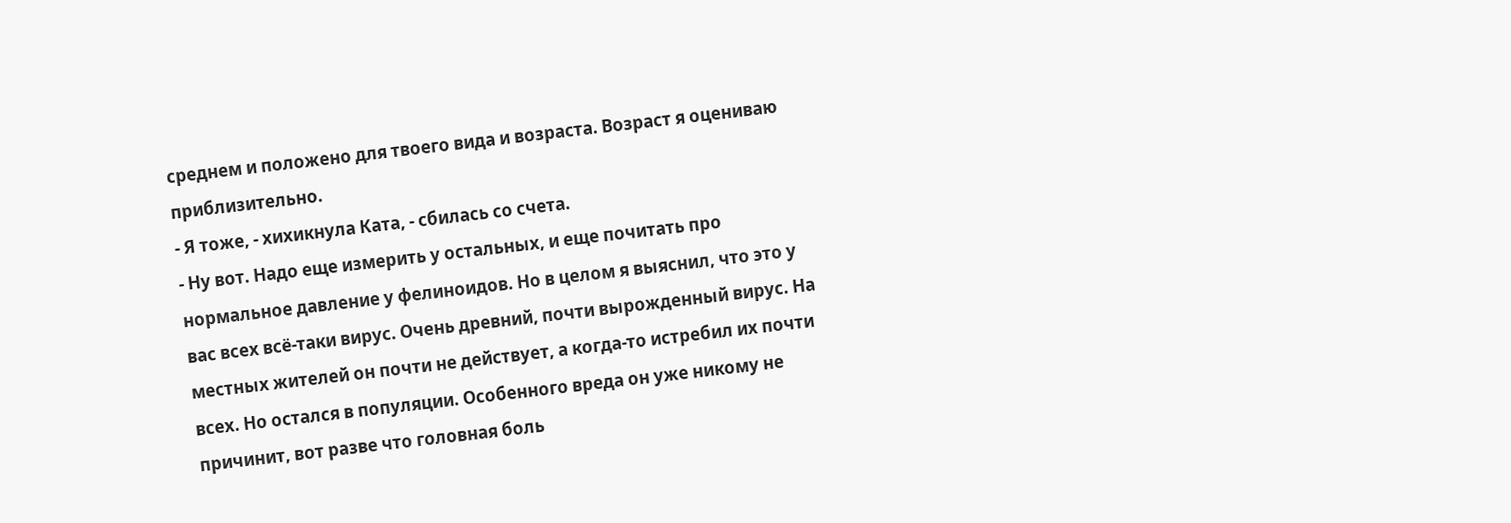среднем и положено для твоего вида и возраста. Возраст я оцениваю приблизительно.
- Я тоже, - хихикнула Ката, - сбилась со счета.
- Ну вот. Надо еще измерить у остальных, и еще почитать про нормальное давление у фелиноидов. Но в целом я выяснил, что это у вас всех всё-таки вирус. Очень древний, почти вырожденный вирус. На местных жителей он почти не действует, а когда-то истребил их почти всех. Но остался в популяции. Особенного вреда он уже никому не причинит, вот разве что головная боль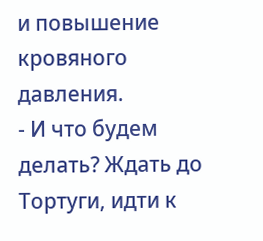и повышение кровяного давления.
- И что будем делать? Ждать до Тортуги, идти к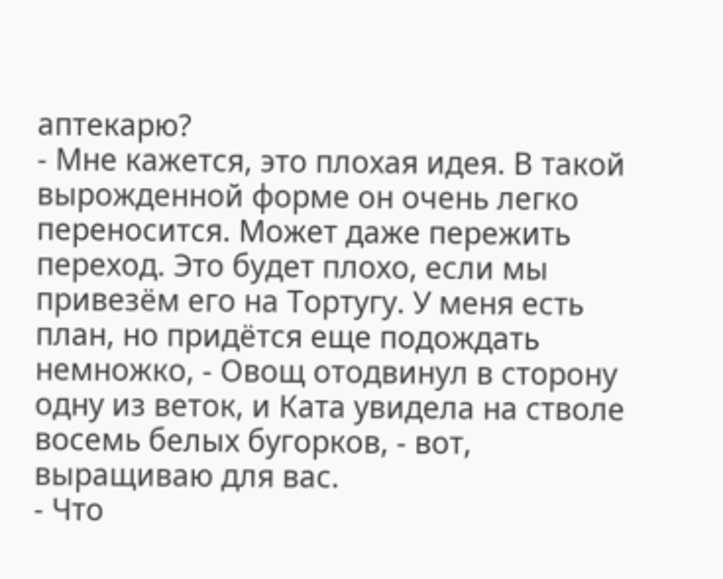аптекарю?
- Мне кажется, это плохая идея. В такой вырожденной форме он очень легко переносится. Может даже пережить переход. Это будет плохо, если мы привезём его на Тортугу. У меня есть план, но придётся еще подождать немножко, - Овощ отодвинул в сторону одну из веток, и Ката увидела на стволе восемь белых бугорков, - вот, выращиваю для вас.
- Что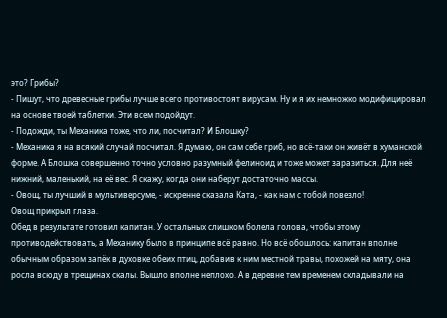это? Грибы?
- Пишут, что древесные грибы лучше всего противостоят вирусам. Ну и я их немножко модифицировал на основе твоей таблетки. Эти всем подойдут.
- Подожди, ты Механика тоже, что ли, посчитал? И Блошку?
- Механика я на всякий случай посчитал. Я думаю, он сам себе гриб, но всё-таки он живёт в хуманской форме. А Блошка совершенно точно условно разумный фелиноид и тоже может заразиться. Для неё нижний, маленький, на её вес. Я скажу, когда они наберут достаточно массы.
- Овощ, ты лучший в мультиверсуме, - искренне сказала Ката, - как нам с тобой повезло!
Овощ прикрыл глаза.
Обед в результате готовил капитан. У остальных слишком болела голова, чтобы этому противодействовать, а Механику было в принципе всё равно. Но всё обошлось: капитан вполне обычным образом запёк в духовке обеих птиц, добавив к ним местной травы, похожей на мяту, она росла всюду в трещинах скалы. Вышло вполне неплохо. А в деревне тем временем складывали на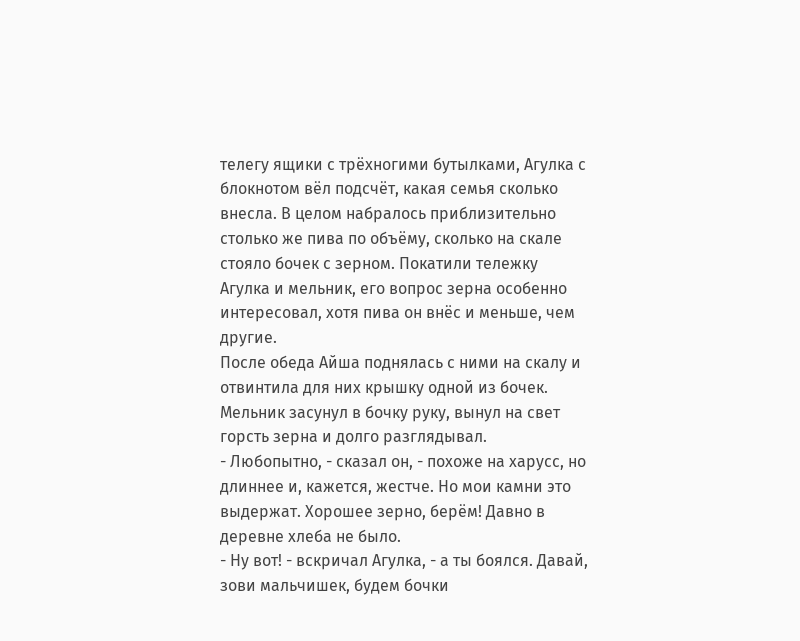телегу ящики с трёхногими бутылками, Агулка с блокнотом вёл подсчёт, какая семья сколько внесла. В целом набралось приблизительно столько же пива по объёму, сколько на скале стояло бочек с зерном. Покатили тележку Агулка и мельник, его вопрос зерна особенно интересовал, хотя пива он внёс и меньше, чем другие.
После обеда Айша поднялась с ними на скалу и отвинтила для них крышку одной из бочек. Мельник засунул в бочку руку, вынул на свет горсть зерна и долго разглядывал.
- Любопытно, - сказал он, - похоже на харусс, но длиннее и, кажется, жестче. Но мои камни это выдержат. Хорошее зерно, берём! Давно в деревне хлеба не было.
- Ну вот! - вскричал Агулка, - а ты боялся. Давай, зови мальчишек, будем бочки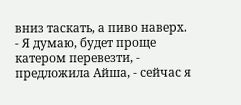вниз таскать, а пиво наверх.
- Я думаю, будет проще катером перевезти, - предложила Айша, - сейчас я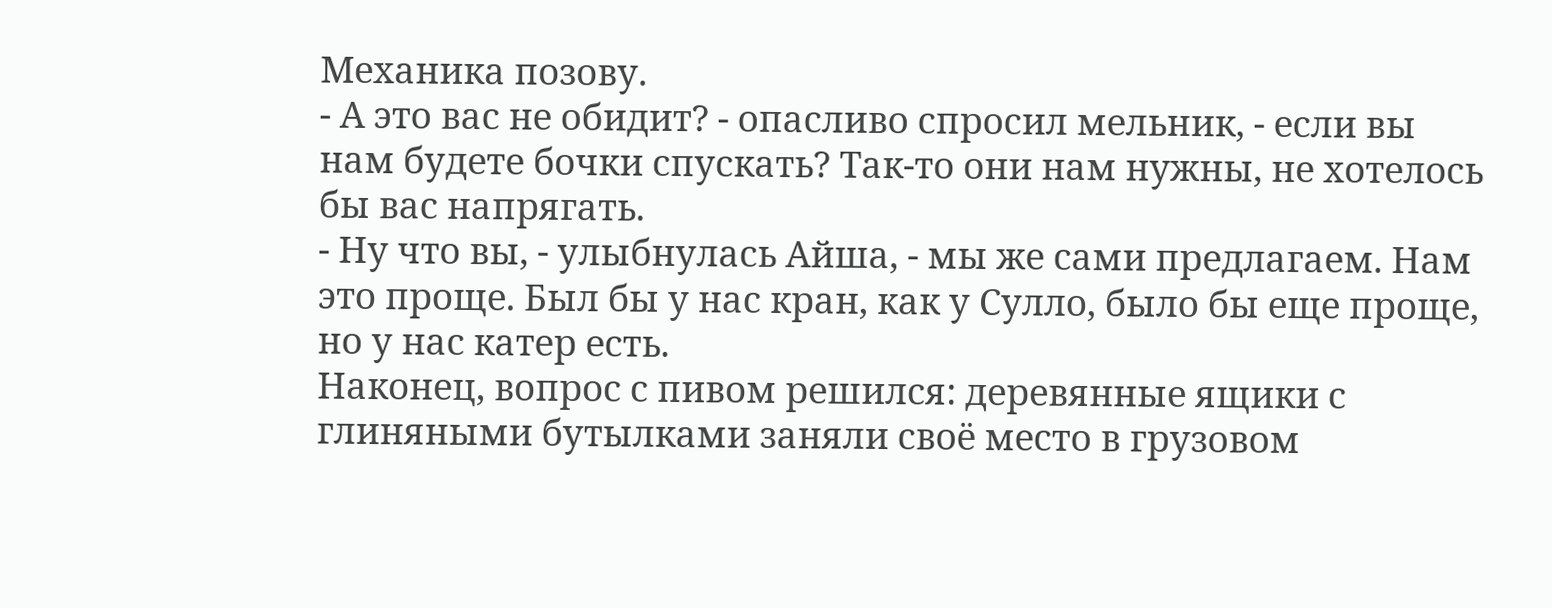Механика позову.
- А это вас не обидит? - опасливо спросил мельник, - если вы нам будете бочки спускать? Так-то они нам нужны, не хотелось бы вас напрягать.
- Ну что вы, - улыбнулась Айша, - мы же сами предлагаем. Нам это проще. Был бы у нас кран, как у Сулло, было бы еще проще, но у нас катер есть.
Наконец, вопрос с пивом решился: деревянные ящики с глиняными бутылками заняли своё место в грузовом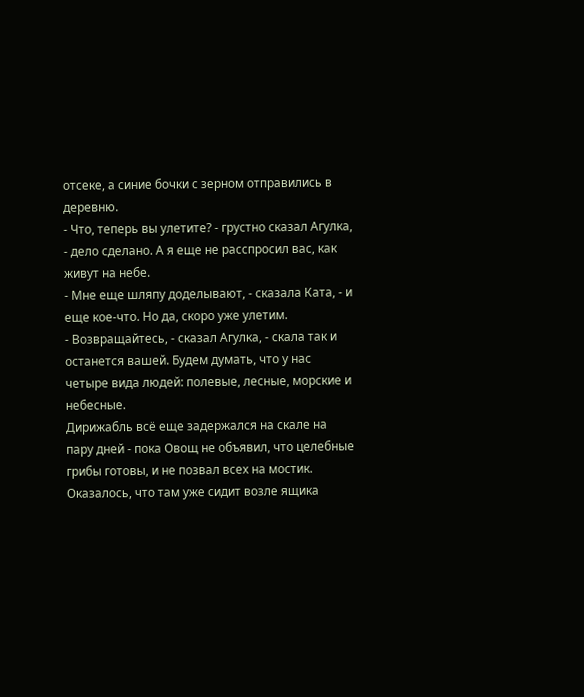отсеке, а синие бочки с зерном отправились в деревню.
- Что, теперь вы улетите? - грустно сказал Агулка, - дело сделано. А я еще не расспросил вас, как живут на небе.
- Мне еще шляпу доделывают, - сказала Ката, - и еще кое-что. Но да, скоро уже улетим.
- Возвращайтесь, - сказал Агулка, - скала так и останется вашей. Будем думать, что у нас четыре вида людей: полевые, лесные, морские и небесные.
Дирижабль всё еще задержался на скале на пару дней - пока Овощ не объявил, что целебные грибы готовы, и не позвал всех на мостик. Оказалось, что там уже сидит возле ящика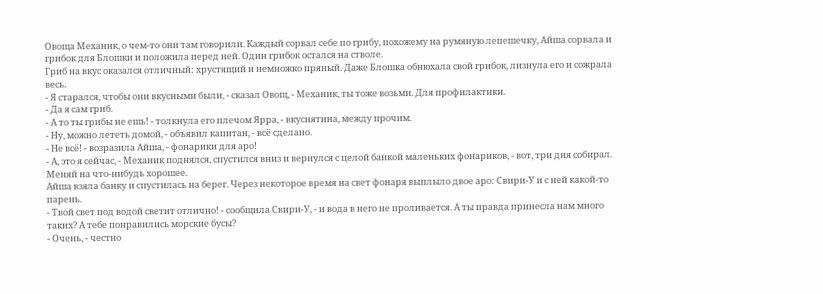Овоща Механик, о чем-то они там говорили. Каждый сорвал себе по грибу, похожему на румяную лепешечку, Айша сорвала и грибок для Блошки и положила перед ней. Один грибок остался на стволе.
Гриб на вкус оказался отличный: хрустящий и немножко пряный. Даже Блошка обнюхала свой грибок, лизнула его и сожрала весь.
- Я старался, чтобы они вкусными были, - сказал Овощ, - Механик, ты тоже возьми. Для профилактики.
- Да я сам гриб.
- А то ты грибы не ешь! - толкнула его плечом Ярра, - вкуснятина, между прочим.
- Ну, можно лететь домой, - объявил капитан, - всё сделано.
- Не всё! - возразила Айша, - фонарики для аро!
- А, это я сейчас, - Механик поднялся, спустился вниз и вернулся с целой банкой маленьких фонариков, - вот, три дня собирал. Меняй на что-нибудь хорошее.
Айша взяла банку и спустилась на берег. Через некоторое время на свет фонаря выплыло двое аро: Свири-У и с ней какой-то парень.
- Твой свет под водой светит отлично! - сообщила Свири-У, - и вода в него не проливается. А ты правда принесла нам много таких? А тебе понравились морские бусы?
- Очень, - честно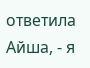ответила Айша, - я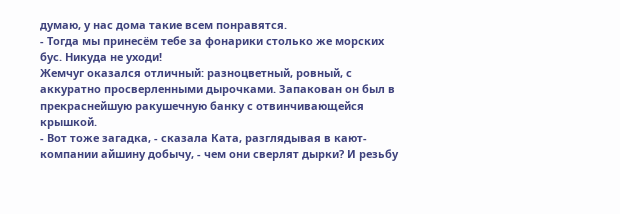думаю, у нас дома такие всем понравятся.
- Тогда мы принесём тебе за фонарики столько же морских бус. Никуда не уходи!
Жемчуг оказался отличный: разноцветный, ровный, с аккуратно просверленными дырочками. Запакован он был в прекраснейшую ракушечную банку с отвинчивающейся крышкой.
- Вот тоже загадка, - сказала Ката, разглядывая в кают-компании айшину добычу, - чем они сверлят дырки? И резьбу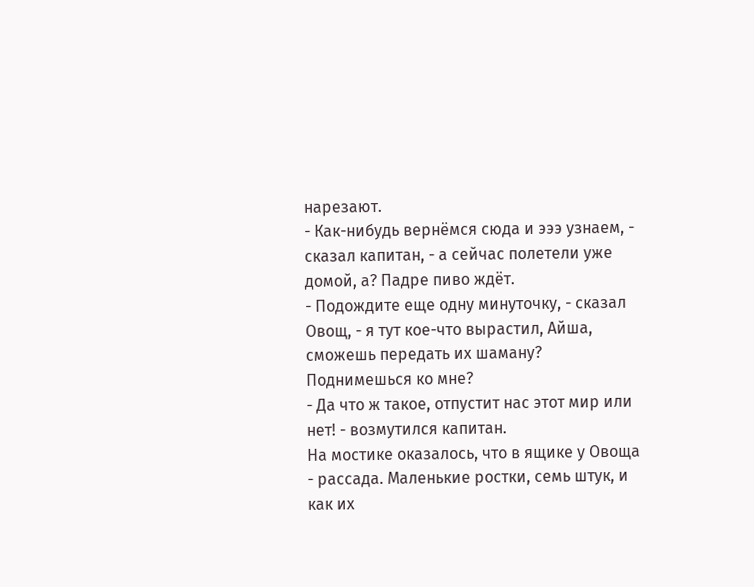нарезают.
- Как-нибудь вернёмся сюда и эээ узнаем, - сказал капитан, - а сейчас полетели уже домой, а? Падре пиво ждёт.
- Подождите еще одну минуточку, - сказал Овощ, - я тут кое-что вырастил, Айша, сможешь передать их шаману? Поднимешься ко мне?
- Да что ж такое, отпустит нас этот мир или нет! - возмутился капитан.
На мостике оказалось, что в ящике у Овоща - рассада. Маленькие ростки, семь штук, и как их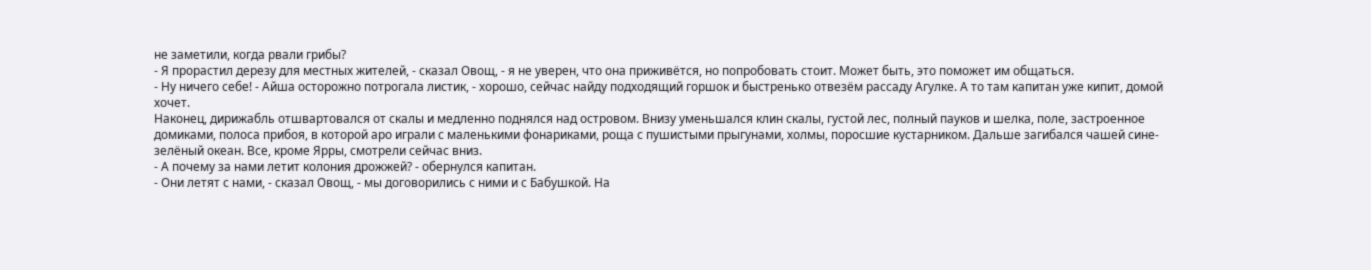не заметили, когда рвали грибы?
- Я прорастил дерезу для местных жителей, - сказал Овощ, - я не уверен, что она приживётся, но попробовать стоит. Может быть, это поможет им общаться.
- Ну ничего себе! - Айша осторожно потрогала листик, - хорошо, сейчас найду подходящий горшок и быстренько отвезём рассаду Агулке. А то там капитан уже кипит, домой хочет.
Наконец, дирижабль отшвартовался от скалы и медленно поднялся над островом. Внизу уменьшался клин скалы, густой лес, полный пауков и шелка, поле, застроенное домиками, полоса прибоя, в которой аро играли с маленькими фонариками, роща с пушистыми прыгунами, холмы, поросшие кустарником. Дальше загибался чашей сине-зелёный океан. Все, кроме Ярры, смотрели сейчас вниз.
- А почему за нами летит колония дрожжей? - обернулся капитан.
- Они летят с нами, - сказал Овощ, - мы договорились с ними и с Бабушкой. На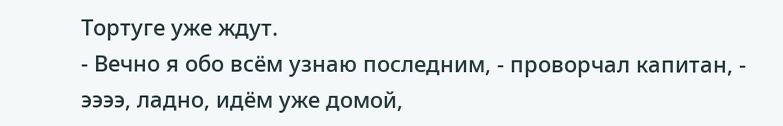Тортуге уже ждут.
- Вечно я обо всём узнаю последним, - проворчал капитан, - ээээ, ладно, идём уже домой,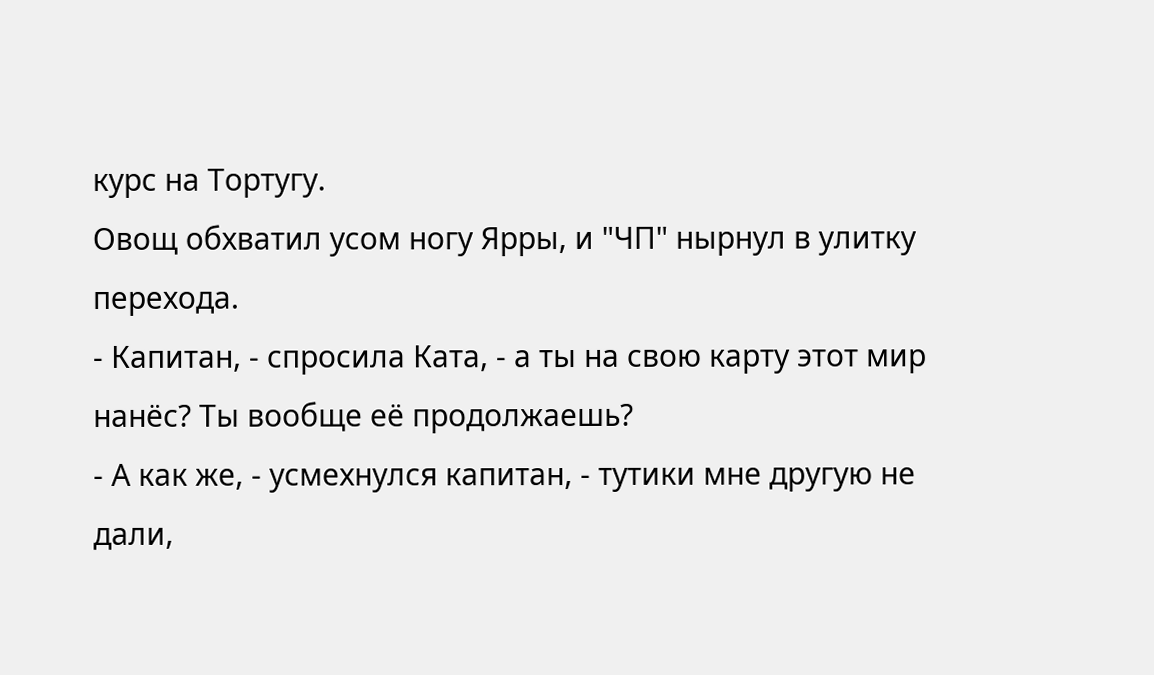курс на Тортугу.
Овощ обхватил усом ногу Ярры, и "ЧП" нырнул в улитку перехода.
- Капитан, - спросила Ката, - а ты на свою карту этот мир нанёс? Ты вообще её продолжаешь?
- А как же, - усмехнулся капитан, - тутики мне другую не дали,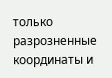только разрозненные координаты и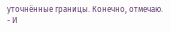уточнённые границы. Конечно, отмечаю.
- И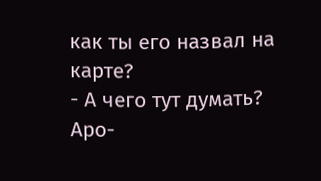как ты его назвал на карте?
- А чего тут думать? Аро-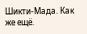Шикти-Мада. Как же ещё.